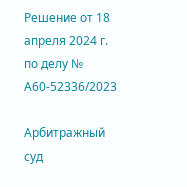Решение от 18 апреля 2024 г. по делу № А60-52336/2023

Арбитражный суд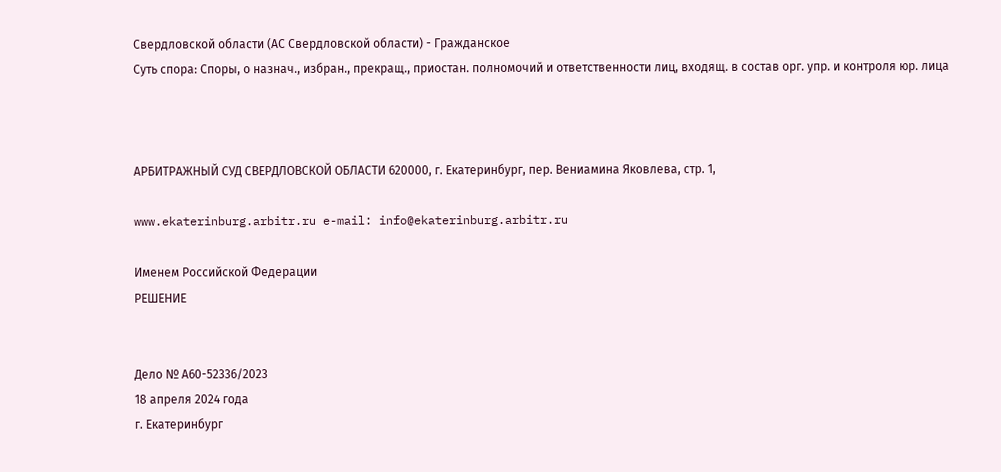Свердловской области (АС Свердловской области) - Гражданское
Суть спора: Споры, о назнач., избран., прекращ., приостан. полномочий и ответственности лиц, входящ. в состав орг. упр. и контроля юр. лица



АРБИТРАЖНЫЙ СУД СВЕРДЛОВСКОЙ ОБЛАСТИ 620000, г. Екатеринбург, пер. Вениамина Яковлева, стр. 1,

www.ekaterinburg.arbitr.ru e-mail: info@ekaterinburg.arbitr.ru

Именем Российской Федерации
РЕШЕНИЕ


Дело № А60-52336/2023
18 апреля 2024 года
г. Екатеринбург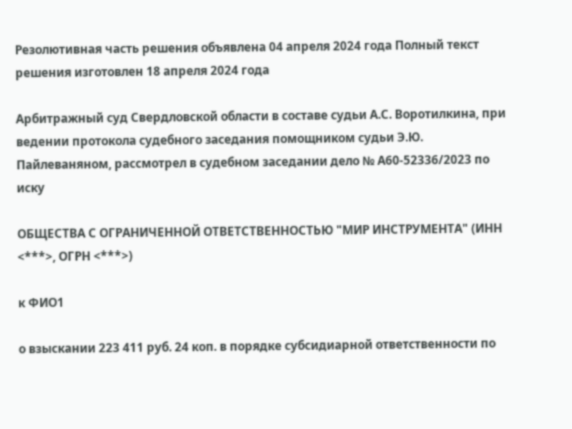Резолютивная часть решения объявлена 04 апреля 2024 года Полный текст решения изготовлен 18 апреля 2024 года

Арбитражный суд Свердловской области в составе судьи А.С. Воротилкина, при ведении протокола судебного заседания помощником судьи Э.Ю. Пайлеваняном, рассмотрел в судебном заседании дело № А60-52336/2023 по иску

ОБЩЕСТВА С ОГРАНИЧЕННОЙ ОТВЕТСТВЕННОСТЬЮ "МИР ИНСТРУМЕНТА" (ИНН <***>, ОГРН <***>)

к ФИО1

о взыскании 223 411 руб. 24 коп. в порядке субсидиарной ответственности по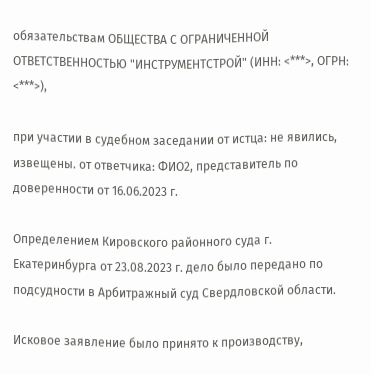обязательствам ОБЩЕСТВА С ОГРАНИЧЕННОЙ ОТВЕТСТВЕННОСТЬЮ "ИНСТРУМЕНТСТРОЙ" (ИНН: <***>, ОГРН: <***>),

при участии в судебном заседании от истца: не явились, извещены. от ответчика: ФИО2, представитель по доверенности от 16.06.2023 г.

Определением Кировского районного суда г. Екатеринбурга от 23.08.2023 г. дело было передано по подсудности в Арбитражный суд Свердловской области.

Исковое заявление было принято к производству,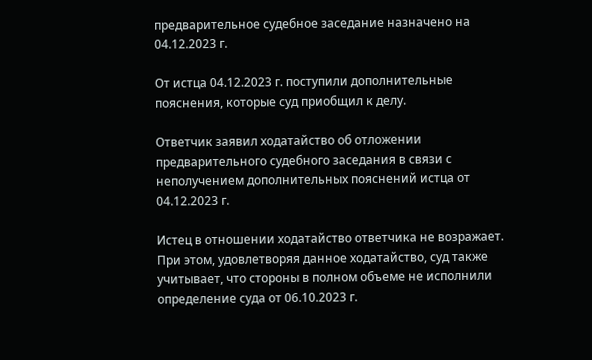предварительное судебное заседание назначено на 04.12.2023 г.

От истца 04.12.2023 г. поступили дополнительные пояснения, которые суд приобщил к делу.

Ответчик заявил ходатайство об отложении предварительного судебного заседания в связи с неполучением дополнительных пояснений истца от 04.12.2023 г.

Истец в отношении ходатайство ответчика не возражает. При этом, удовлетворяя данное ходатайство, суд также учитывает, что стороны в полном объеме не исполнили определение суда от 06.10.2023 г.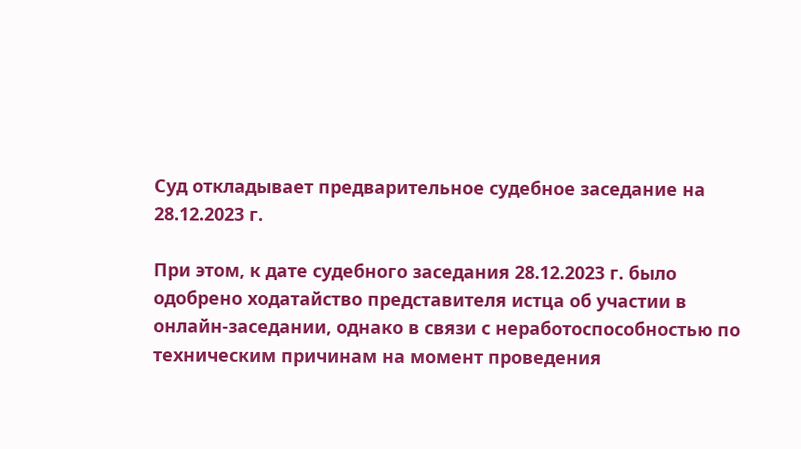Суд откладывает предварительное судебное заседание на 28.12.2023 г.

При этом, к дате судебного заседания 28.12.2023 г. было одобрено ходатайство представителя истца об участии в онлайн-заседании, однако в связи с неработоспособностью по техническим причинам на момент проведения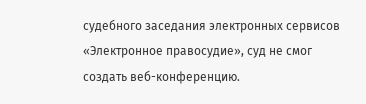судебного заседания электронных сервисов «Электронное правосудие», суд не смог создать веб-конференцию.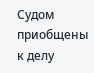Судом приобщены к делу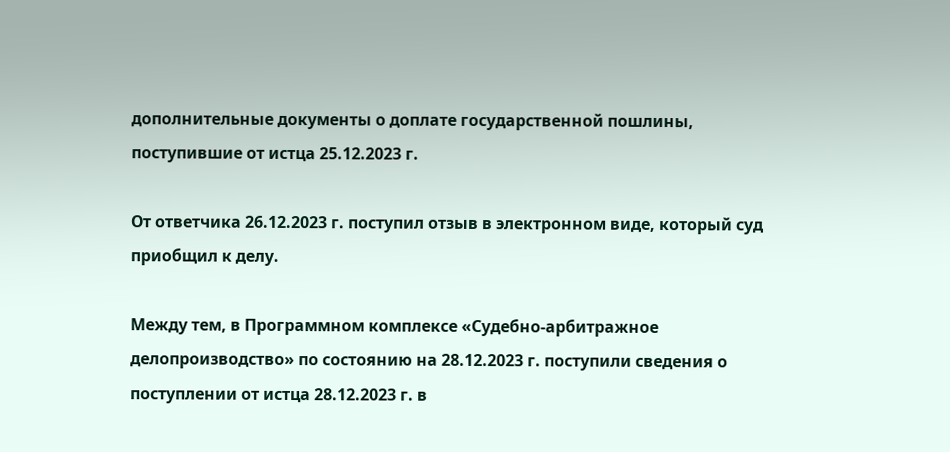дополнительные документы о доплате государственной пошлины, поступившие от истца 25.12.2023 г.

От ответчика 26.12.2023 г. поступил отзыв в электронном виде, который суд приобщил к делу.

Между тем, в Программном комплексе «Судебно-арбитражное делопроизводство» по состоянию на 28.12.2023 г. поступили сведения о поступлении от истца 28.12.2023 г. в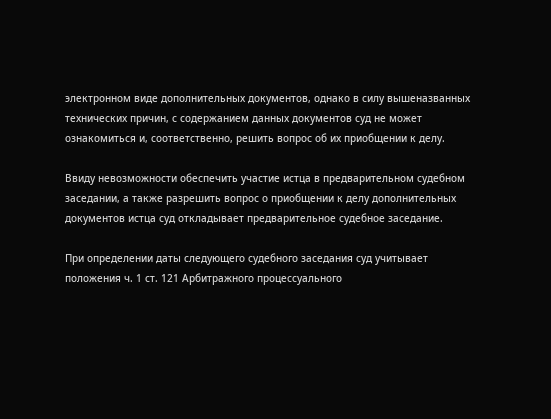электронном виде дополнительных документов, однако в силу вышеназванных технических причин, с содержанием данных документов суд не может ознакомиться и, соответственно, решить вопрос об их приобщении к делу.

Ввиду невозможности обеспечить участие истца в предварительном судебном заседании, а также разрешить вопрос о приобщении к делу дополнительных документов истца суд откладывает предварительное судебное заседание.

При определении даты следующего судебного заседания суд учитывает положения ч. 1 ст. 121 Арбитражного процессуального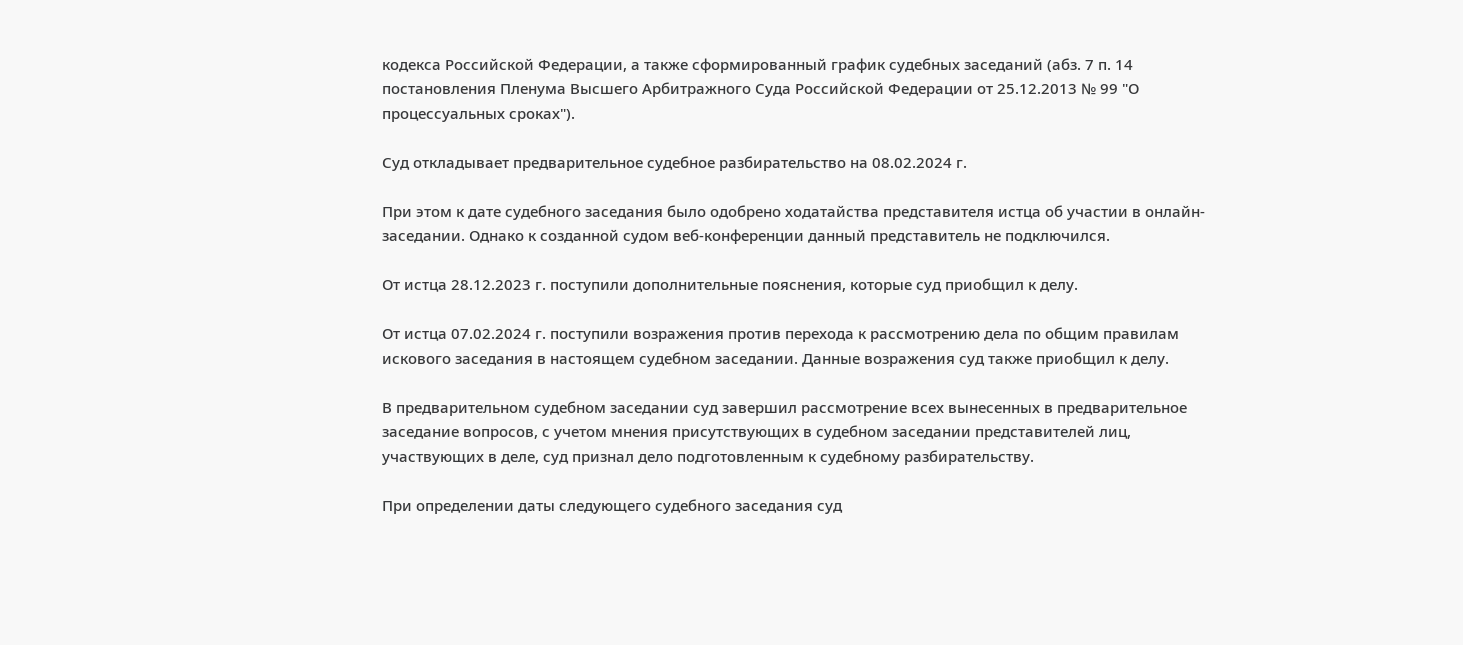кодекса Российской Федерации, а также сформированный график судебных заседаний (абз. 7 п. 14 постановления Пленума Высшего Арбитражного Суда Российской Федерации от 25.12.2013 № 99 "О процессуальных сроках").

Суд откладывает предварительное судебное разбирательство на 08.02.2024 г.

При этом к дате судебного заседания было одобрено ходатайства представителя истца об участии в онлайн-заседании. Однако к созданной судом веб-конференции данный представитель не подключился.

От истца 28.12.2023 г. поступили дополнительные пояснения, которые суд приобщил к делу.

От истца 07.02.2024 г. поступили возражения против перехода к рассмотрению дела по общим правилам искового заседания в настоящем судебном заседании. Данные возражения суд также приобщил к делу.

В предварительном судебном заседании суд завершил рассмотрение всех вынесенных в предварительное заседание вопросов, с учетом мнения присутствующих в судебном заседании представителей лиц, участвующих в деле, суд признал дело подготовленным к судебному разбирательству.

При определении даты следующего судебного заседания суд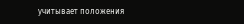учитывает положения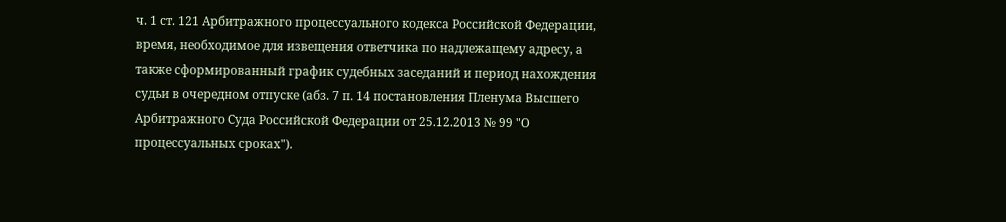ч. 1 ст. 121 Арбитражного процессуального кодекса Российской Федерации, время, необходимое для извещения ответчика по надлежащему адресу, а также сформированный график судебных заседаний и период нахождения судьи в очередном отпуске (абз. 7 п. 14 постановления Пленума Высшего Арбитражного Суда Российской Федерации от 25.12.2013 № 99 "О процессуальных сроках").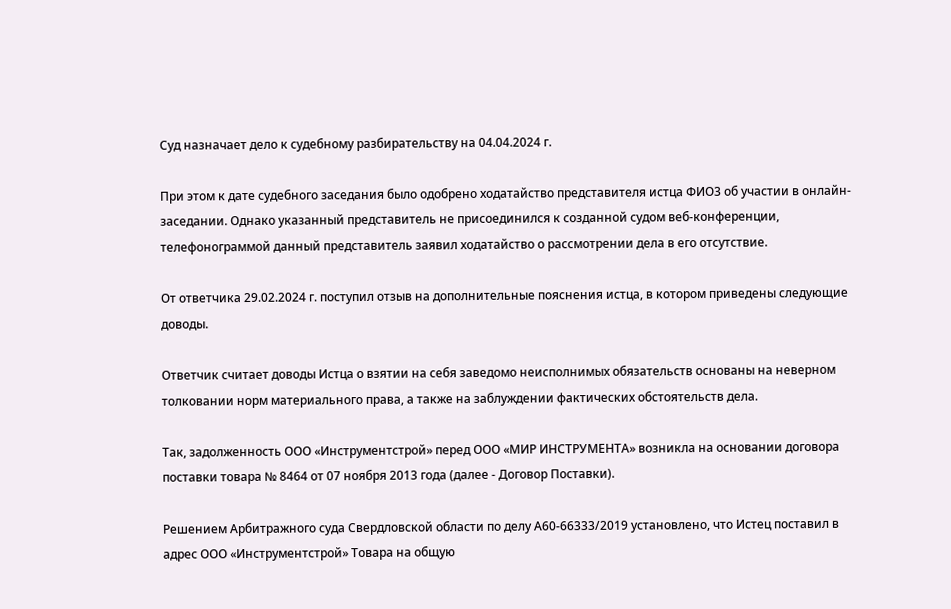Суд назначает дело к судебному разбирательству на 04.04.2024 г.

При этом к дате судебного заседания было одобрено ходатайство представителя истца ФИО3 об участии в онлайн-заседании. Однако указанный представитель не присоединился к созданной судом веб-конференции, телефонограммой данный представитель заявил ходатайство о рассмотрении дела в его отсутствие.

От ответчика 29.02.2024 г. поступил отзыв на дополнительные пояснения истца, в котором приведены следующие доводы.

Ответчик считает доводы Истца о взятии на себя заведомо неисполнимых обязательств основаны на неверном толковании норм материального права, а также на заблуждении фактических обстоятельств дела.

Так, задолженность ООО «Инструментстрой» перед ООО «МИР ИНСТРУМЕНТА» возникла на основании договора поставки товара № 8464 от 07 ноября 2013 года (далее - Договор Поставки).

Решением Арбитражного суда Свердловской области по делу А60-66333/2019 установлено, что Истец поставил в адрес ООО «Инструментстрой» Товара на общую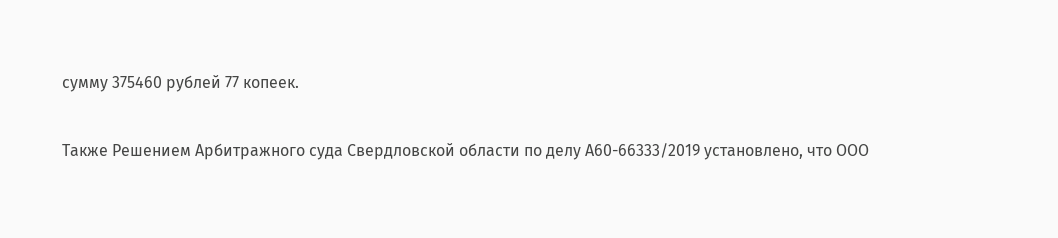сумму 375460 рублей 77 копеек.

Также Решением Арбитражного суда Свердловской области по делу А60-66333/2019 установлено, что ООО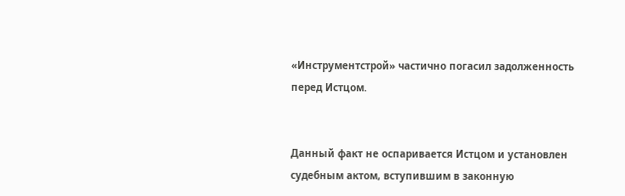«Инструментстрой» частично погасил задолженность перед Истцом.


Данный факт не оспаривается Истцом и установлен судебным актом, вступившим в законную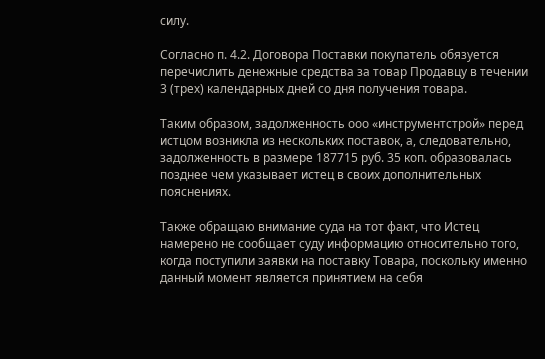силу.

Согласно п. 4.2. Договора Поставки покупатель обязуется перечислить денежные средства за товар Продавцу в течении 3 (трех) календарных дней со дня получения товара.

Таким образом, задолженность ооо «инструментстрой» перед истцом возникла из нескольких поставок, а, следовательно, задолженность в размере 187715 руб. 35 коп. образовалась позднее чем указывает истец в своих дополнительных пояснениях.

Также обращаю внимание суда на тот факт, что Истец намерено не сообщает суду информацию относительно того, когда поступили заявки на поставку Товара, поскольку именно данный момент является принятием на себя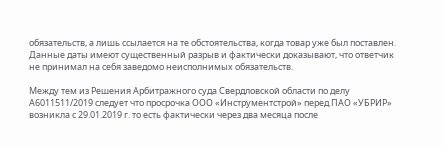обязательств, а лишь ссылается на те обстоятельства, когда товар уже был поставлен. Данные даты имеют существенный разрыв и фактически доказывают, что ответчик не принимал на себя заведомо неисполнимых обязательств.

Между тем из Решения Арбитражного суда Свердловской области по делу А6011511/2019 следует что просрочка ООО «Инструментстрой» перед ПАО «УБРИР» возникла с 29.01.2019 г. то есть фактически через два месяца после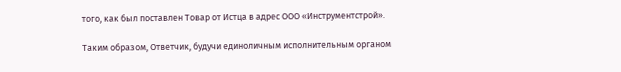того, как был поставлен Товар от Истца в адрес ООО «Инструментстрой».

Таким образом, Ответчик, будучи единоличным исполнительным органом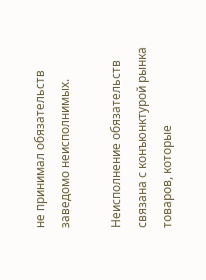не принимал обязательств заведомо неисполнимых.

Неисполнение обязательств связана с конъюнктурой рынка товаров, которые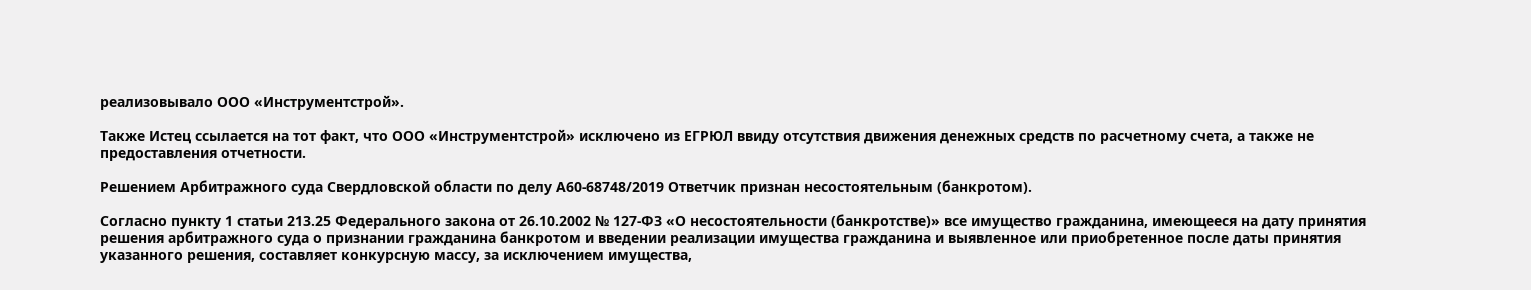реализовывало ООО «Инструментстрой».

Также Истец ссылается на тот факт, что ООО «Инструментстрой» исключено из ЕГРЮЛ ввиду отсутствия движения денежных средств по расчетному счета, а также не предоставления отчетности.

Решением Арбитражного суда Свердловской области по делу А60-68748/2019 Ответчик признан несостоятельным (банкротом).

Согласно пункту 1 статьи 213.25 Федерального закона от 26.10.2002 № 127-ФЗ «О несостоятельности (банкротстве)» все имущество гражданина, имеющееся на дату принятия решения арбитражного суда о признании гражданина банкротом и введении реализации имущества гражданина и выявленное или приобретенное после даты принятия указанного решения, составляет конкурсную массу, за исключением имущества,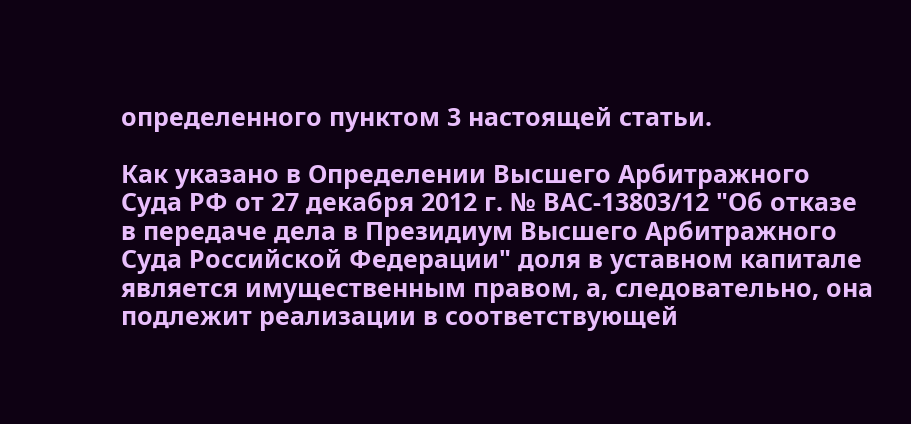определенного пунктом 3 настоящей статьи.

Как указано в Определении Высшего Арбитражного Суда РФ от 27 декабря 2012 г. № ВАС-13803/12 "Об отказе в передаче дела в Президиум Высшего Арбитражного Суда Российской Федерации" доля в уставном капитале является имущественным правом, а, следовательно, она подлежит реализации в соответствующей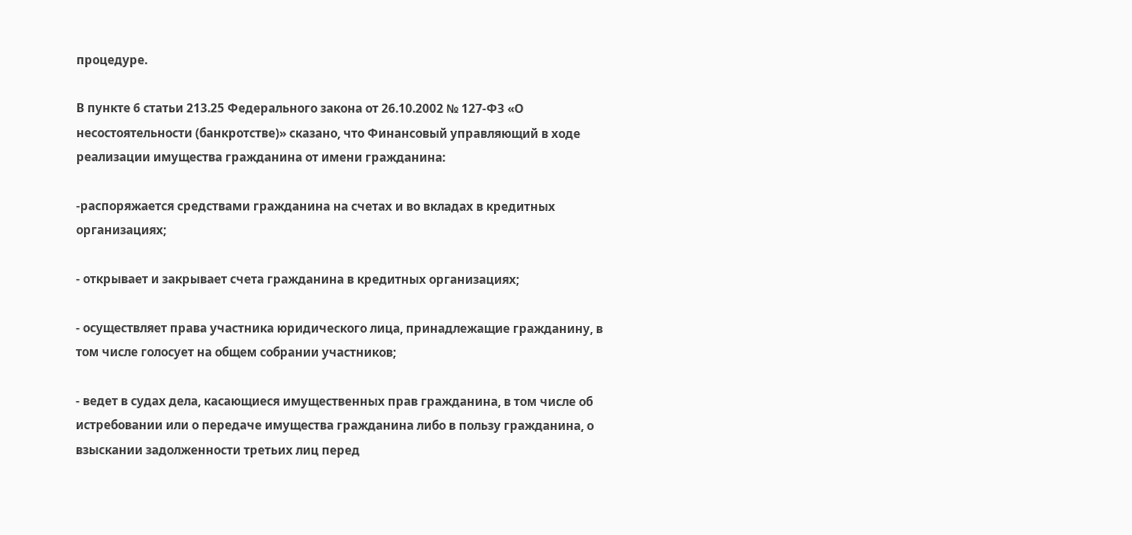процедуре.

В пункте 6 статьи 213.25 Федерального закона от 26.10.2002 № 127-ФЗ «О несостоятельности (банкротстве)» сказано, что Финансовый управляющий в ходе реализации имущества гражданина от имени гражданина:

-распоряжается средствами гражданина на счетах и во вкладах в кредитных организациях;

- открывает и закрывает счета гражданина в кредитных организациях;

- осуществляет права участника юридического лица, принадлежащие гражданину, в том числе голосует на общем собрании участников;

- ведет в судах дела, касающиеся имущественных прав гражданина, в том числе об истребовании или о передаче имущества гражданина либо в пользу гражданина, о взыскании задолженности третьих лиц перед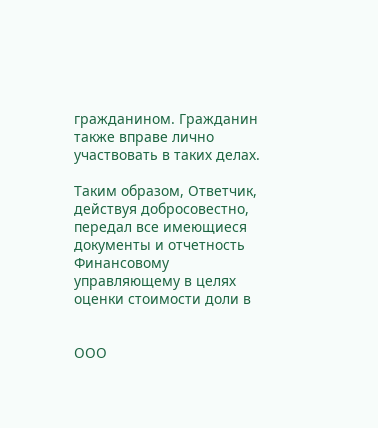гражданином. Гражданин также вправе лично участвовать в таких делах.

Таким образом, Ответчик, действуя добросовестно, передал все имеющиеся документы и отчетность Финансовому управляющему в целях оценки стоимости доли в


ООО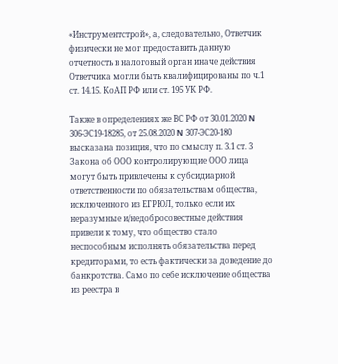«Инструментстрой», а, следовательно, Ответчик физически не мог предоставить данную отчетность в налоговый орган иначе действия Ответчика могли быть квалифицированы по ч.1 ст. 14.15. КоАП РФ или ст. 195 УК РФ.

Также в определениях же ВС РФ от 30.01.2020 N 306-ЭС19-18285, от 25.08.2020 N 307-ЭС20-180 высказана позиция, что по смыслу п. 3.1 ст. 3 Закона об ООО контролирующие ООО лица могут быть привлечены к субсидиарной ответственности по обязательствам общества, исключенного из ЕГРЮЛ, только если их неразумные и/недобросовестные действия привели к тому, что общество стало неспособным исполнять обязательства перед кредиторами, то есть фактически за доведение до банкротства. Само по себе исключение общества из реестра в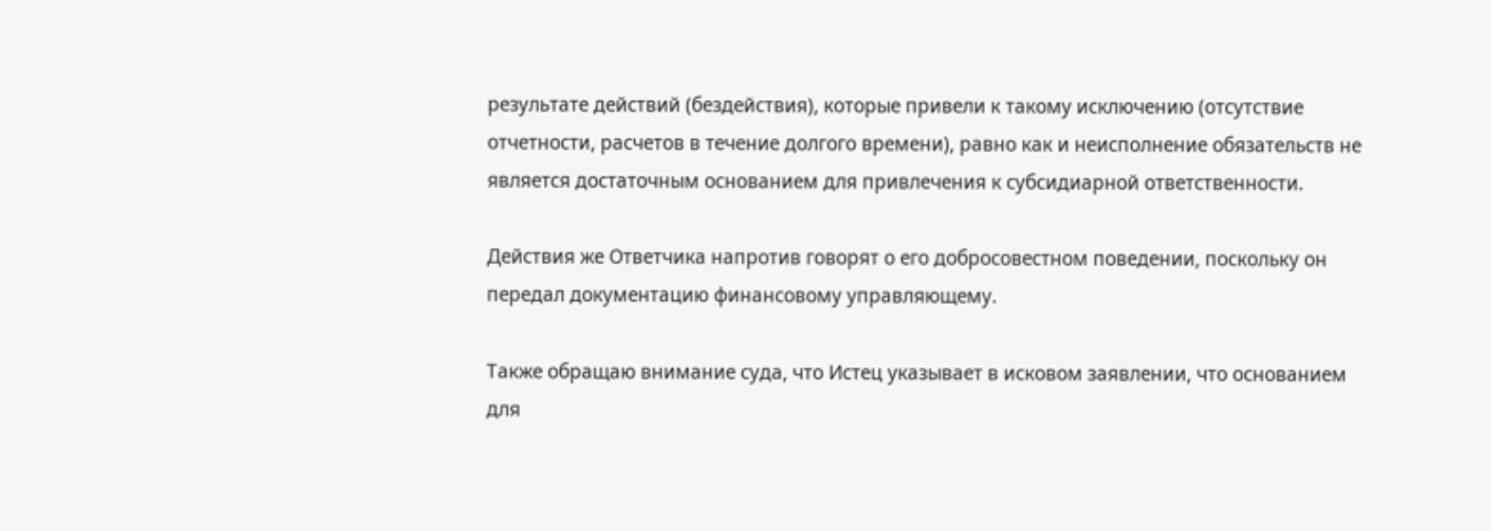результате действий (бездействия), которые привели к такому исключению (отсутствие отчетности, расчетов в течение долгого времени), равно как и неисполнение обязательств не является достаточным основанием для привлечения к субсидиарной ответственности.

Действия же Ответчика напротив говорят о его добросовестном поведении, поскольку он передал документацию финансовому управляющему.

Также обращаю внимание суда, что Истец указывает в исковом заявлении, что основанием для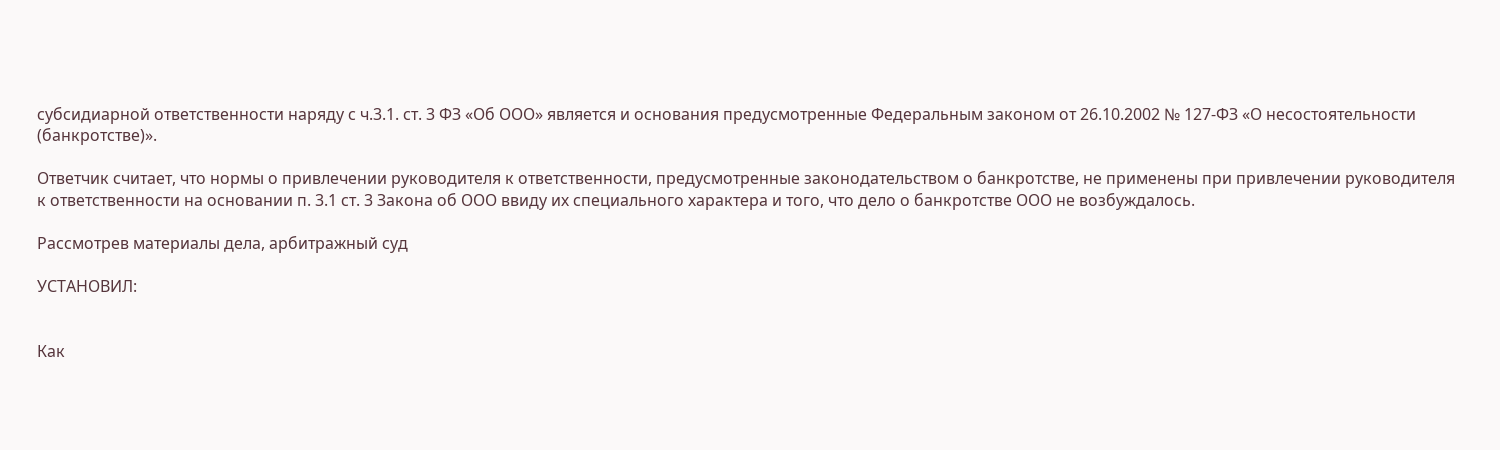субсидиарной ответственности наряду с ч.3.1. ст. 3 ФЗ «Об ООО» является и основания предусмотренные Федеральным законом от 26.10.2002 № 127-ФЗ «О несостоятельности (банкротстве)».

Ответчик считает, что нормы о привлечении руководителя к ответственности, предусмотренные законодательством о банкротстве, не применены при привлечении руководителя к ответственности на основании п. 3.1 ст. 3 Закона об ООО ввиду их специального характера и того, что дело о банкротстве ООО не возбуждалось.

Рассмотрев материалы дела, арбитражный суд

УСТАНОВИЛ:


Как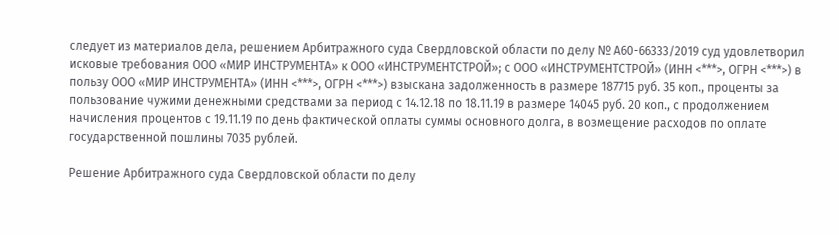следует из материалов дела, решением Арбитражного суда Свердловской области по делу № А60-66333/2019 суд удовлетворил исковые требования ООО «МИР ИНСТРУМЕНТА» к ООО «ИНСТРУМЕНТСТРОЙ»; с ООО «ИНСТРУМЕНТСТРОЙ» (ИНН <***>, ОГРН <***>) в пользу ООО «МИР ИНСТРУМЕНТА» (ИНН <***>, ОГРН <***>) взыскана задолженность в размере 187715 руб. 35 коп., проценты за пользование чужими денежными средствами за период с 14.12.18 по 18.11.19 в размере 14045 руб. 20 коп., с продолжением начисления процентов с 19.11.19 по день фактической оплаты суммы основного долга, в возмещение расходов по оплате государственной пошлины 7035 рублей.

Решение Арбитражного суда Свердловской области по делу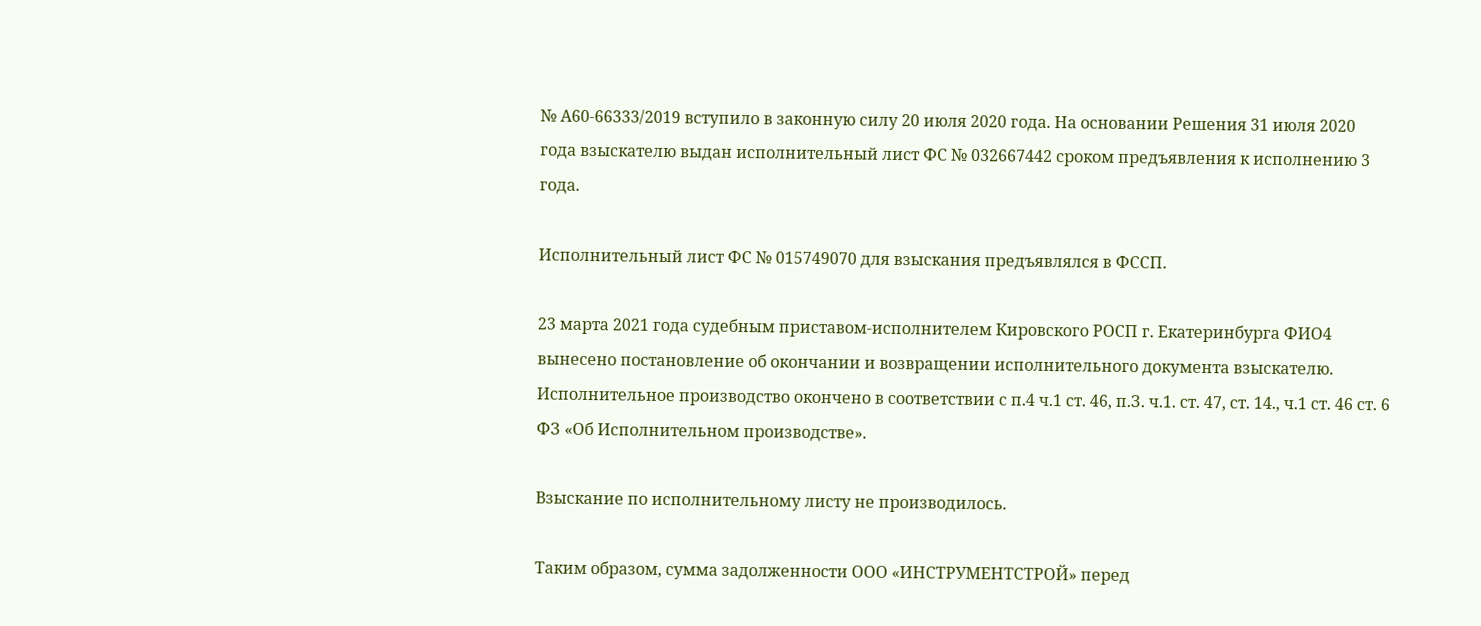№ А60-66333/2019 вступило в законную силу 20 июля 2020 года. На основании Решения 31 июля 2020 года взыскателю выдан исполнительный лист ФС № 032667442 сроком предъявления к исполнению 3 года.

Исполнительный лист ФС № 015749070 для взыскания предъявлялся в ФССП.

23 марта 2021 года судебным приставом-исполнителем Кировского РОСП г. Екатеринбурга ФИО4 вынесено постановление об окончании и возвращении исполнительного документа взыскателю. Исполнительное производство окончено в соответствии с п.4 ч.1 ст. 46, п.З. ч.1. ст. 47, ст. 14., ч.1 ст. 46 ст. 6 ФЗ «Об Исполнительном производстве».

Взыскание по исполнительному листу не производилось.

Таким образом, сумма задолженности ООО «ИНСТРУМЕНТСТРОЙ» перед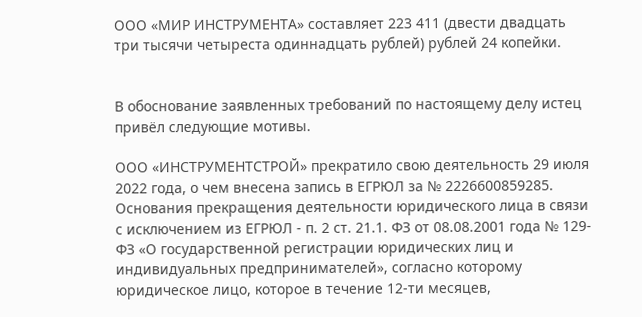ООО «МИР ИНСТРУМЕНТА» составляет 223 411 (двести двадцать три тысячи четыреста одиннадцать рублей) рублей 24 копейки.


В обоснование заявленных требований по настоящему делу истец привёл следующие мотивы.

ООО «ИНСТРУМЕНТСТРОЙ» прекратило свою деятельность 29 июля 2022 года, о чем внесена запись в ЕГРЮЛ за № 2226600859285. Основания прекращения деятельности юридического лица в связи с исключением из ЕГРЮЛ - п. 2 ст. 21.1. ФЗ от 08.08.2001 года № 129-ФЗ «О государственной регистрации юридических лиц и индивидуальных предпринимателей», согласно которому юридическое лицо, которое в течение 12-ти месяцев,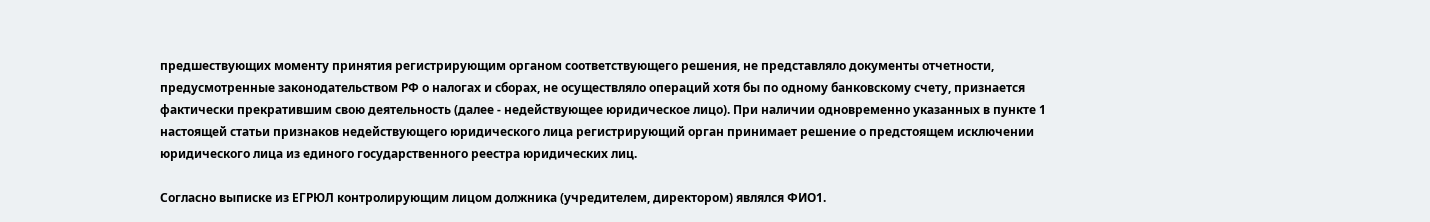предшествующих моменту принятия регистрирующим органом соответствующего решения, не представляло документы отчетности, предусмотренные законодательством РФ о налогах и сборах, не осуществляло операций хотя бы по одному банковскому счету, признается фактически прекратившим свою деятельность (далее - недействующее юридическое лицо). При наличии одновременно указанных в пункте 1 настоящей статьи признаков недействующего юридического лица регистрирующий орган принимает решение о предстоящем исключении юридического лица из единого государственного реестра юридических лиц.

Согласно выписке из ЕГРЮЛ контролирующим лицом должника (учредителем, директором) являлся ФИО1.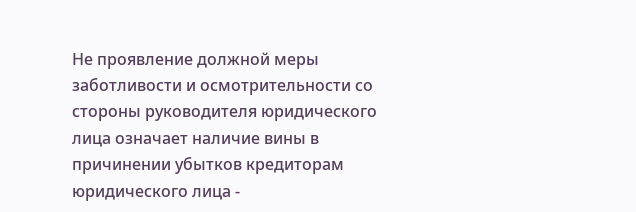Не проявление должной меры заботливости и осмотрительности со стороны руководителя юридического лица означает наличие вины в причинении убытков кредиторам юридического лица -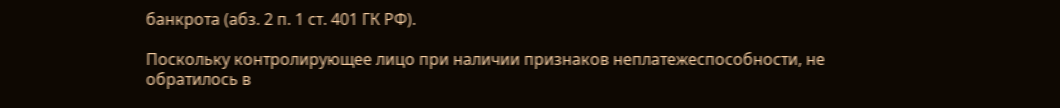банкрота (абз. 2 п. 1 ст. 401 ГК РФ).

Поскольку контролирующее лицо при наличии признаков неплатежеспособности, не обратилось в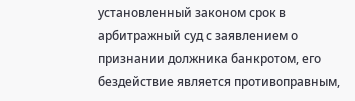установленный законом срок в арбитражный суд с заявлением о признании должника банкротом, его бездействие является противоправным,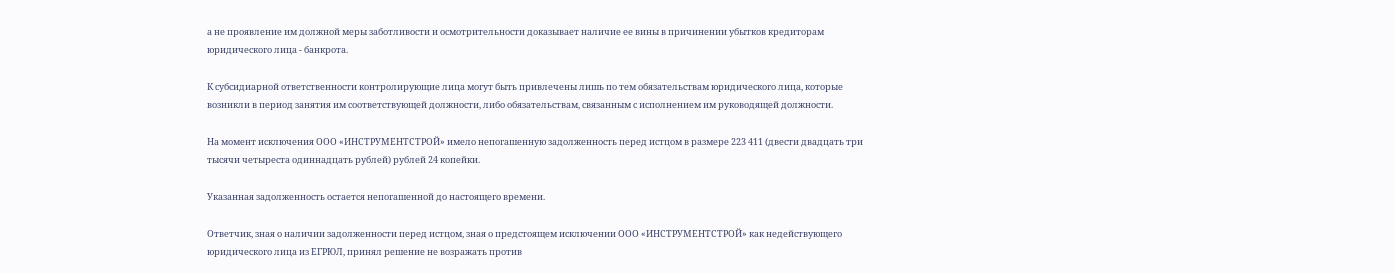а не проявление им должной меры заботливости и осмотрительности доказывает наличие ее вины в причинении убытков кредиторам юридического лица - банкрота.

К субсидиарной ответственности контролирующие лица могут быть привлечены лишь по тем обязательствам юридического лица, которые возникли в период занятия им соответствующей должности, либо обязательствам, связанным с исполнением им руководящей должности.

На момент исключения ООО «ИНСТРУМЕНТСТРОЙ» имело непогашенную задолженность перед истцом в размере 223 411 (двести двадцать три тысячи четыреста одиннадцать рублей) рублей 24 копейки.

Указанная задолженность остается непогашенной до настоящего времени.

Ответчик, зная о наличии задолженности перед истцом, зная о предстоящем исключении ООО «ИНСТРУМЕНТСТРОЙ» как недействующего юридического лица из ЕГРЮЛ, принял решение не возражать против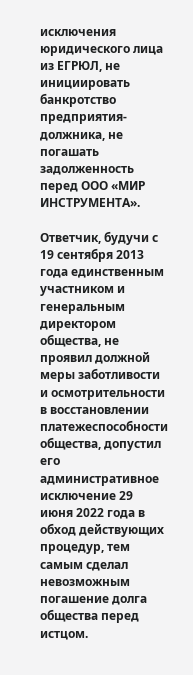исключения юридического лица из ЕГРЮЛ, не инициировать банкротство предприятия-должника, не погашать задолженность перед ООО «МИР ИНСТРУМЕНТА».

Ответчик, будучи с 19 сентября 2013 года единственным участником и генеральным директором общества, не проявил должной меры заботливости и осмотрительности в восстановлении платежеспособности общества, допустил его административное исключение 29 июня 2022 года в обход действующих процедур, тем самым сделал невозможным погашение долга общества перед истцом.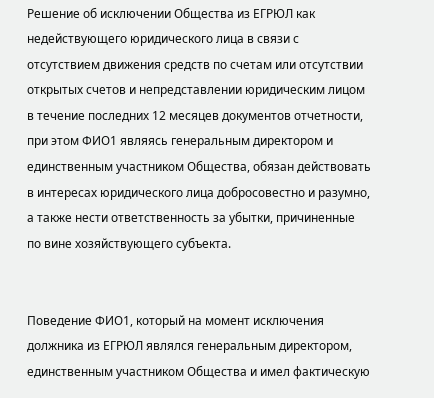Решение об исключении Общества из ЕГРЮЛ как недействующего юридического лица в связи с отсутствием движения средств по счетам или отсутствии открытых счетов и непредставлении юридическим лицом в течение последних 12 месяцев документов отчетности, при этом ФИО1 являясь генеральным директором и единственным участником Общества, обязан действовать в интересах юридического лица добросовестно и разумно, а также нести ответственность за убытки, причиненные по вине хозяйствующего субъекта.


Поведение ФИО1, который на момент исключения должника из ЕГРЮЛ являлся генеральным директором, единственным участником Общества и имел фактическую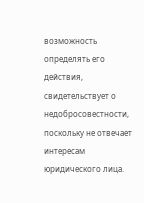возможность определять его действия, свидетельствует о недобросовестности, поскольку не отвечает интересам юридического лица.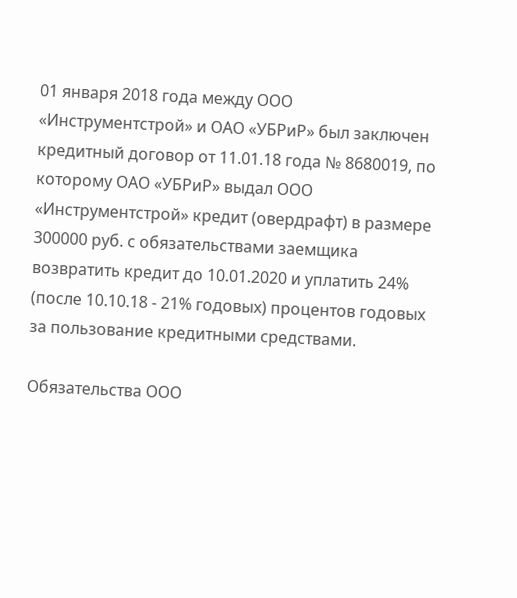01 января 2018 года между ООО «Инструментстрой» и ОАО «УБРиР» был заключен кредитный договор от 11.01.18 года № 8680019, по которому ОАО «УБРиР» выдал ООО «Инструментстрой» кредит (овердрафт) в размере 300000 руб. с обязательствами заемщика возвратить кредит до 10.01.2020 и уплатить 24% (после 10.10.18 - 21% годовых) процентов годовых за пользование кредитными средствами.

Обязательства ООО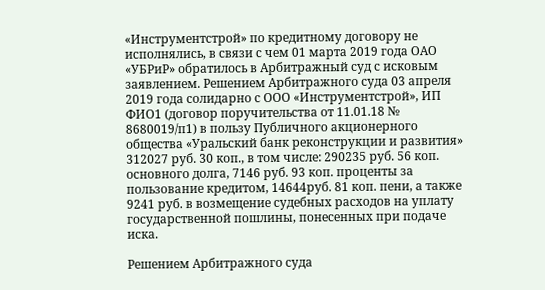«Инструментстрой» по кредитному договору не исполнялись, в связи с чем 01 марта 2019 года ОАО «УБРиР» обратилось в Арбитражный суд с исковым заявлением. Решением Арбитражного суда 03 апреля 2019 года солидарно с ООО «Инструментстрой», ИП ФИО1 (договор поручительства от 11.01.18 № 8680019/п1) в пользу Публичного акционерного общества «Уральский банк реконструкции и развития» 312027 руб. 30 коп., в том числе: 290235 руб. 56 коп. основного долга, 7146 руб. 93 коп. проценты за пользование кредитом, 14644руб. 81 коп. пени, а также 9241 руб. в возмещение судебных расходов на уплату государственной пошлины, понесенных при подаче иска.

Решением Арбитражного суда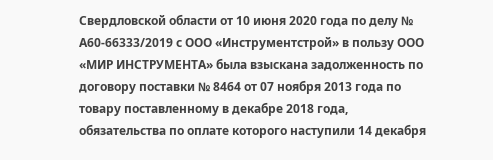Свердловской области от 10 июня 2020 года по делу № А60-66333/2019 с ООО «Инструментстрой» в пользу ООО «МИР ИНСТРУМЕНТА» была взыскана задолженность по договору поставки № 8464 от 07 ноября 2013 года по товару поставленному в декабре 2018 года, обязательства по оплате которого наступили 14 декабря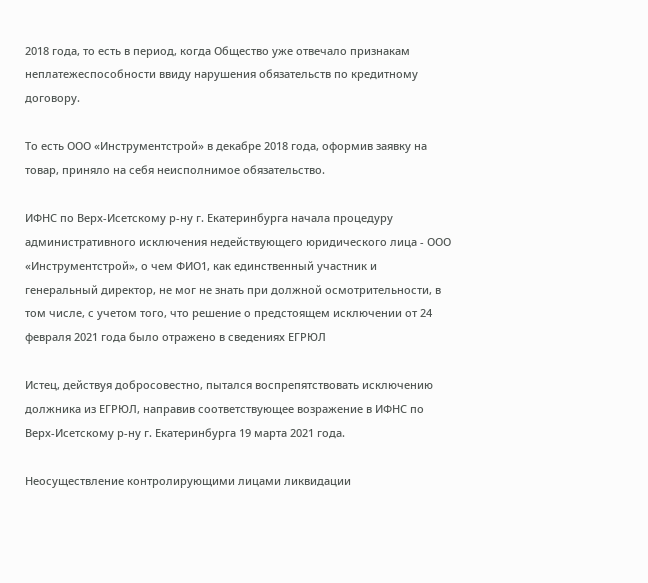2018 года, то есть в период, когда Общество уже отвечало признакам неплатежеспособности ввиду нарушения обязательств по кредитному договору.

То есть ООО «Инструментстрой» в декабре 2018 года, оформив заявку на товар, приняло на себя неисполнимое обязательство.

ИФНС по Верх-Исетскому р-ну г. Екатеринбурга начала процедуру административного исключения недействующего юридического лица - ООО «Инструментстрой», о чем ФИО1, как единственный участник и генеральный директор, не мог не знать при должной осмотрительности, в том числе, с учетом того, что решение о предстоящем исключении от 24 февраля 2021 года было отражено в сведениях ЕГРЮЛ

Истец, действуя добросовестно, пытался воспрепятствовать исключению должника из ЕГРЮЛ, направив соответствующее возражение в ИФНС по Верх-Исетскому р-ну г. Екатеринбурга 19 марта 2021 года.

Неосуществление контролирующими лицами ликвидации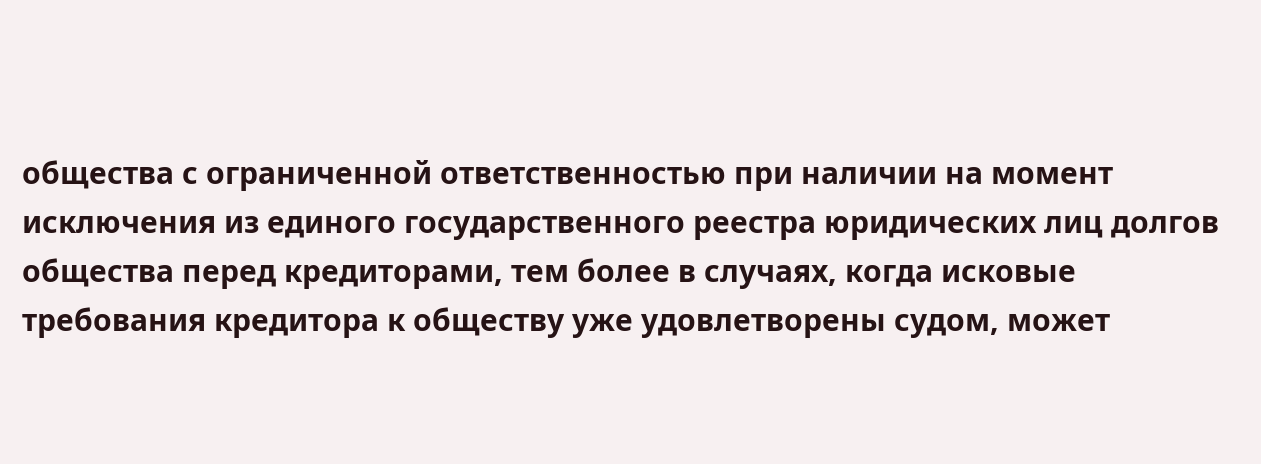общества с ограниченной ответственностью при наличии на момент исключения из единого государственного реестра юридических лиц долгов общества перед кредиторами, тем более в случаях, когда исковые требования кредитора к обществу уже удовлетворены судом, может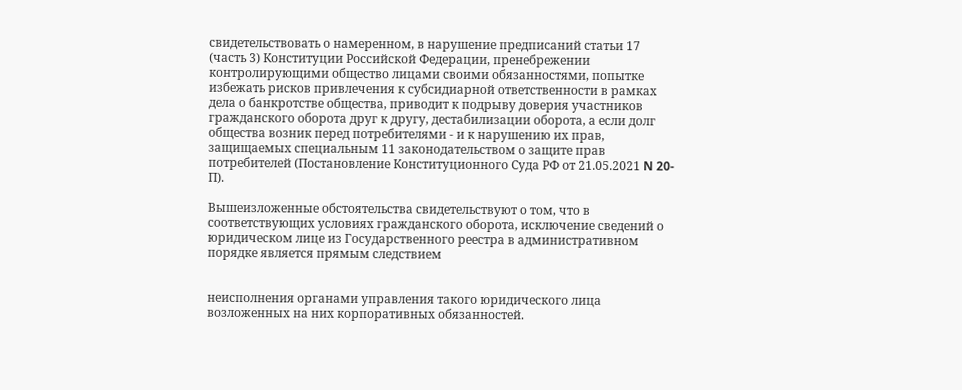свидетельствовать о намеренном, в нарушение предписаний статьи 17 (часть 3) Конституции Российской Федерации, пренебрежении контролирующими общество лицами своими обязанностями, попытке избежать рисков привлечения к субсидиарной ответственности в рамках дела о банкротстве общества, приводит к подрыву доверия участников гражданского оборота друг к другу, дестабилизации оборота, а если долг общества возник перед потребителями - и к нарушению их прав, защищаемых специальным 11 законодательством о защите прав потребителей (Постановление Конституционного Суда РФ от 21.05.2021 N 20-П).

Вышеизложенные обстоятельства свидетельствуют о том, что в соответствующих условиях гражданского оборота, исключение сведений о юридическом лице из Государственного реестра в административном порядке является прямым следствием


неисполнения органами управления такого юридического лица возложенных на них корпоративных обязанностей.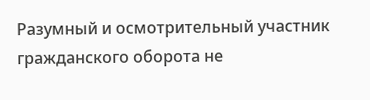Разумный и осмотрительный участник гражданского оборота не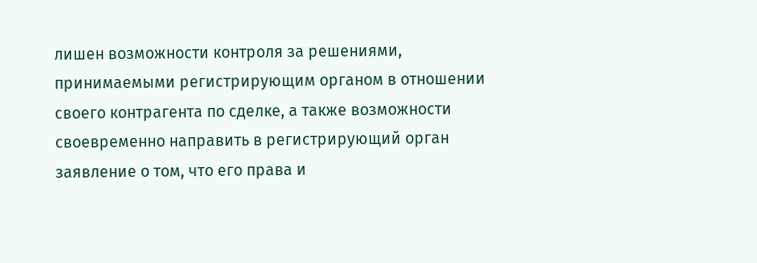лишен возможности контроля за решениями, принимаемыми регистрирующим органом в отношении своего контрагента по сделке, а также возможности своевременно направить в регистрирующий орган заявление о том, что его права и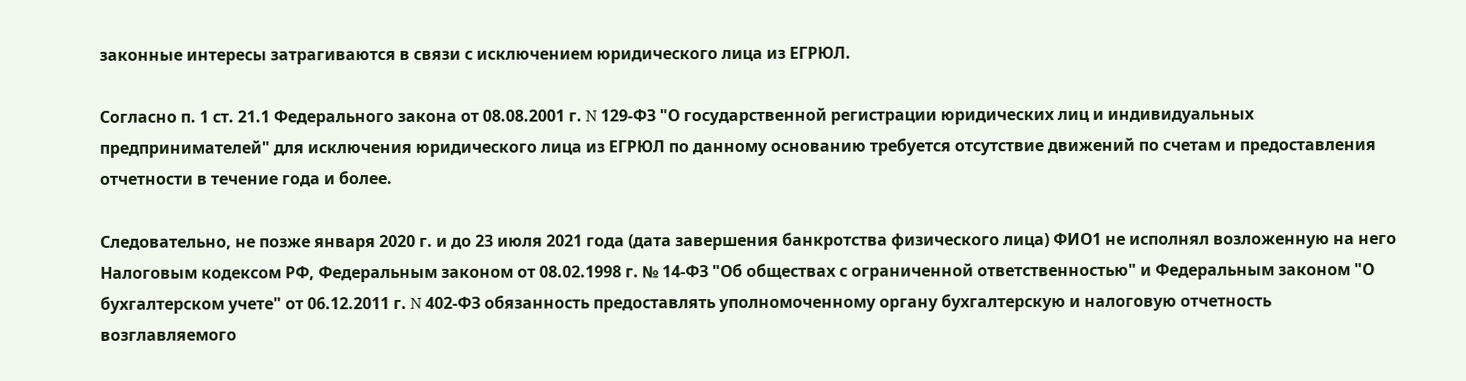законные интересы затрагиваются в связи с исключением юридического лица из ЕГРЮЛ.

Согласно п. 1 ст. 21.1 Федерального закона от 08.08.2001 г. N 129-ФЗ "О государственной регистрации юридических лиц и индивидуальных предпринимателей" для исключения юридического лица из ЕГРЮЛ по данному основанию требуется отсутствие движений по счетам и предоставления отчетности в течение года и более.

Следовательно, не позже января 2020 г. и до 23 июля 2021 года (дата завершения банкротства физического лица) ФИО1 не исполнял возложенную на него Налоговым кодексом РФ, Федеральным законом от 08.02.1998 г. № 14-ФЗ "Об обществах с ограниченной ответственностью" и Федеральным законом "О бухгалтерском учете" от 06.12.2011 г. N 402-ФЗ обязанность предоставлять уполномоченному органу бухгалтерскую и налоговую отчетность возглавляемого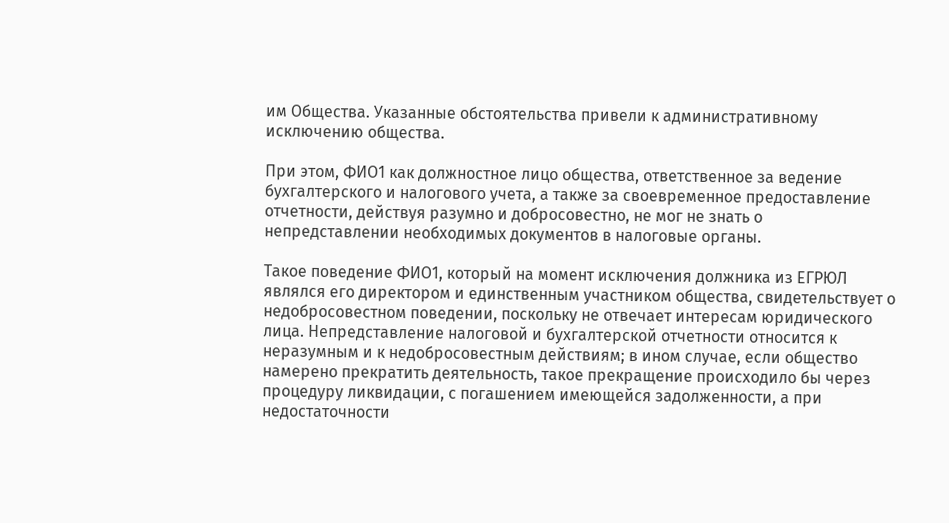им Общества. Указанные обстоятельства привели к административному исключению общества.

При этом, ФИО1 как должностное лицо общества, ответственное за ведение бухгалтерского и налогового учета, а также за своевременное предоставление отчетности, действуя разумно и добросовестно, не мог не знать о непредставлении необходимых документов в налоговые органы.

Такое поведение ФИО1, который на момент исключения должника из ЕГРЮЛ являлся его директором и единственным участником общества, свидетельствует о недобросовестном поведении, поскольку не отвечает интересам юридического лица. Непредставление налоговой и бухгалтерской отчетности относится к неразумным и к недобросовестным действиям; в ином случае, если общество намерено прекратить деятельность, такое прекращение происходило бы через процедуру ликвидации, с погашением имеющейся задолженности, а при недостаточности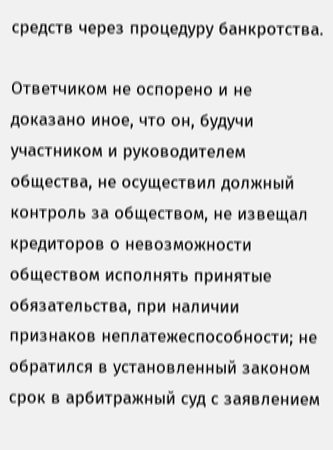средств через процедуру банкротства.

Ответчиком не оспорено и не доказано иное, что он, будучи участником и руководителем общества, не осуществил должный контроль за обществом, не извещал кредиторов о невозможности обществом исполнять принятые обязательства, при наличии признаков неплатежеспособности; не обратился в установленный законом срок в арбитражный суд с заявлением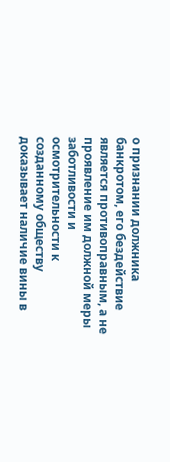о признании должника банкротом, его бездействие является противоправным, а не проявление им должной меры заботливости и осмотрительности к созданному обществу доказывает наличие вины в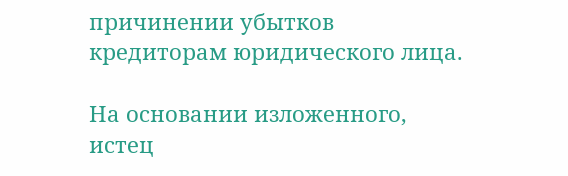причинении убытков кредиторам юридического лица.

На основании изложенного, истец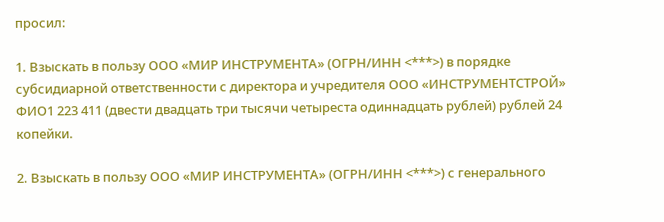просил:

1. Взыскать в пользу ООО «МИР ИНСТРУМЕНТА» (ОГРН/ИНН <***>) в порядке субсидиарной ответственности с директора и учредителя ООО «ИНСТРУМЕНТСТРОЙ» ФИО1 223 411 (двести двадцать три тысячи четыреста одиннадцать рублей) рублей 24 копейки.

2. Взыскать в пользу ООО «МИР ИНСТРУМЕНТА» (ОГРН/ИНН <***>) с генерального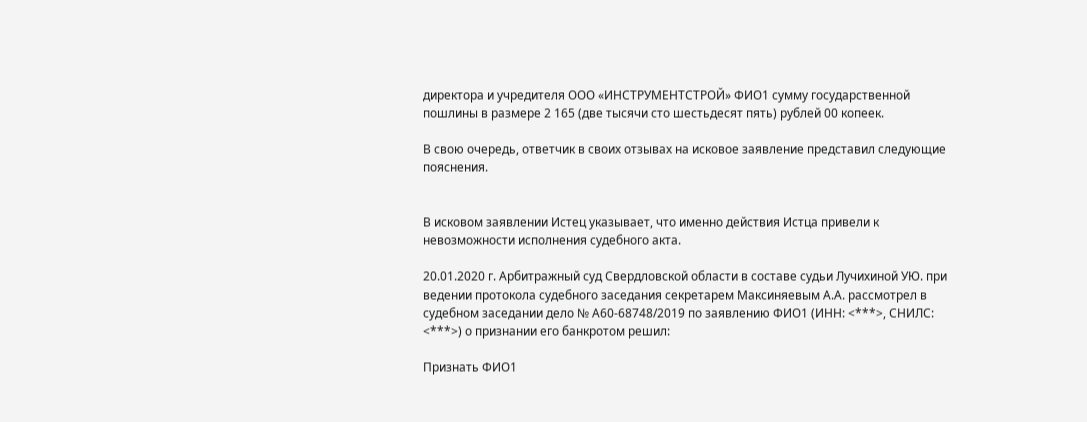директора и учредителя ООО «ИНСТРУМЕНТСТРОЙ» ФИО1 сумму государственной пошлины в размере 2 165 (две тысячи сто шестьдесят пять) рублей 00 копеек.

В свою очередь, ответчик в своих отзывах на исковое заявление представил следующие пояснения.


В исковом заявлении Истец указывает, что именно действия Истца привели к невозможности исполнения судебного акта.

20.01.2020 г. Арбитражный суд Свердловской области в составе судьи Лучихиной УЮ. при ведении протокола судебного заседания секретарем Максиняевым А.А. рассмотрел в судебном заседании дело № А60-68748/2019 по заявлению ФИО1 (ИНН: <***>, СНИЛС: <***>) о признании его банкротом решил:

Признать ФИО1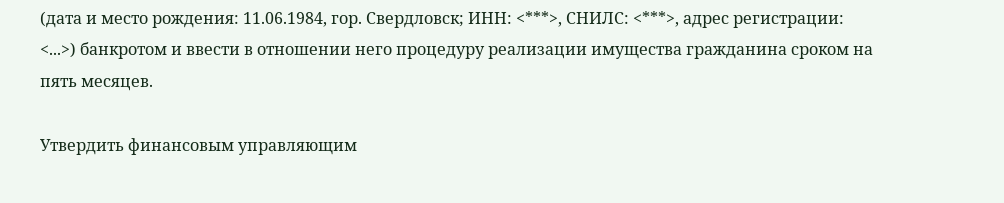(дата и место рождения: 11.06.1984, гор. Свердловск; ИНН: <***>, СНИЛС: <***>, адрес регистрации: <...>) банкротом и ввести в отношении него процедуру реализации имущества гражданина сроком на пять месяцев.

Утвердить финансовым управляющим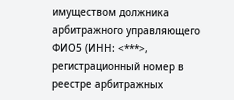имуществом должника арбитражного управляющего ФИО5 (ИНН: <***>, регистрационный номер в реестре арбитражных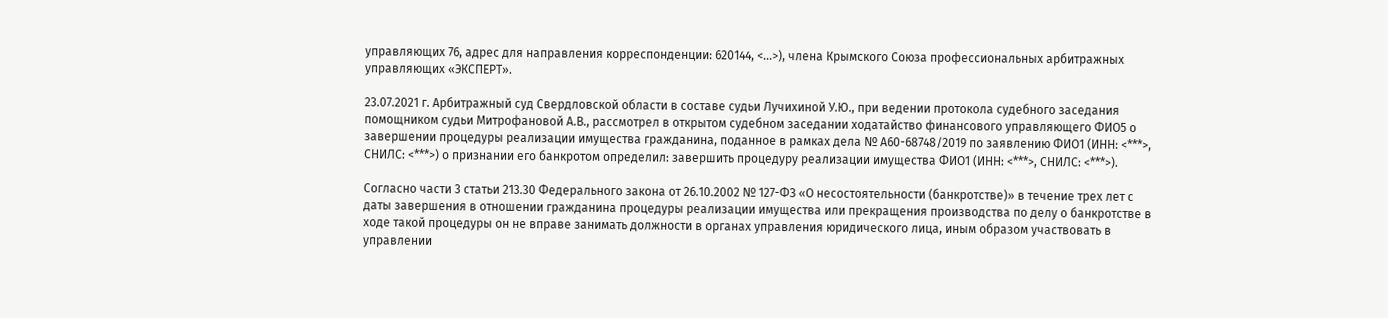управляющих 76, адрес для направления корреспонденции: 620144, <...>), члена Крымского Союза профессиональных арбитражных управляющих «ЭКСПЕРТ».

23.07.2021 г. Арбитражный суд Свердловской области в составе судьи Лучихиной У.Ю., при ведении протокола судебного заседания помощником судьи Митрофановой А.В., рассмотрел в открытом судебном заседании ходатайство финансового управляющего ФИО5 о завершении процедуры реализации имущества гражданина, поданное в рамках дела № А60-68748/2019 по заявлению ФИО1 (ИНН: <***>, СНИЛС: <***>) о признании его банкротом определил: завершить процедуру реализации имущества ФИО1 (ИНН: <***>, СНИЛС: <***>).

Согласно части 3 статьи 213.30 Федерального закона от 26.10.2002 № 127-ФЗ «О несостоятельности (банкротстве)» в течение трех лет с даты завершения в отношении гражданина процедуры реализации имущества или прекращения производства по делу о банкротстве в ходе такой процедуры он не вправе занимать должности в органах управления юридического лица, иным образом участвовать в управлении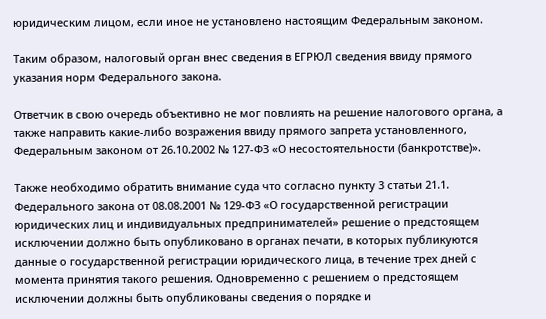юридическим лицом, если иное не установлено настоящим Федеральным законом.

Таким образом, налоговый орган внес сведения в ЕГРЮЛ сведения ввиду прямого указания норм Федерального закона.

Ответчик в свою очередь объективно не мог повлиять на решение налогового органа, а также направить какие-либо возражения ввиду прямого запрета установленного, Федеральным законом от 26.10.2002 № 127-ФЗ «О несостоятельности (банкротстве)».

Также необходимо обратить внимание суда что согласно пункту 3 статьи 21.1. Федерального закона от 08.08.2001 № 129-ФЗ «О государственной регистрации юридических лиц и индивидуальных предпринимателей» решение о предстоящем исключении должно быть опубликовано в органах печати, в которых публикуются данные о государственной регистрации юридического лица, в течение трех дней с момента принятия такого решения. Одновременно с решением о предстоящем исключении должны быть опубликованы сведения о порядке и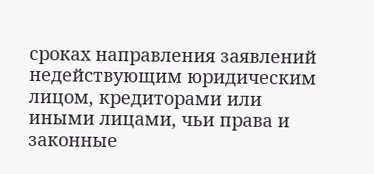сроках направления заявлений недействующим юридическим лицом, кредиторами или иными лицами, чьи права и законные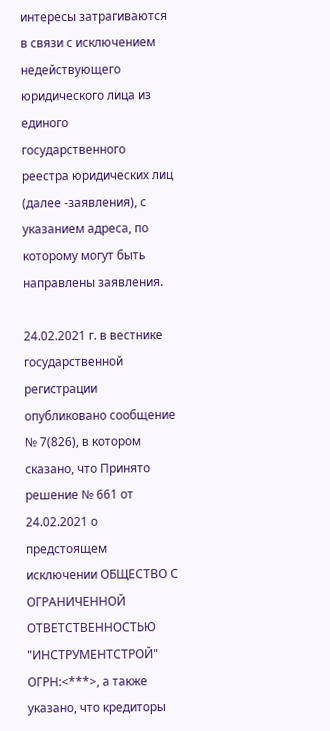интересы затрагиваются в связи с исключением недействующего юридического лица из единого государственного реестра юридических лиц (далее -заявления), с указанием адреса, по которому могут быть направлены заявления.

24.02.2021 г. в вестнике государственной регистрации опубликовано сообщение № 7(826), в котором сказано, что Принято решение № 661 от 24.02.2021 о предстоящем исключении ОБЩЕСТВО С ОГРАНИЧЕННОЙ ОТВЕТСТВЕННОСТЬЮ "ИНСТРУМЕНТСТРОЙ" ОГРН:<***>, а также указано, что кредиторы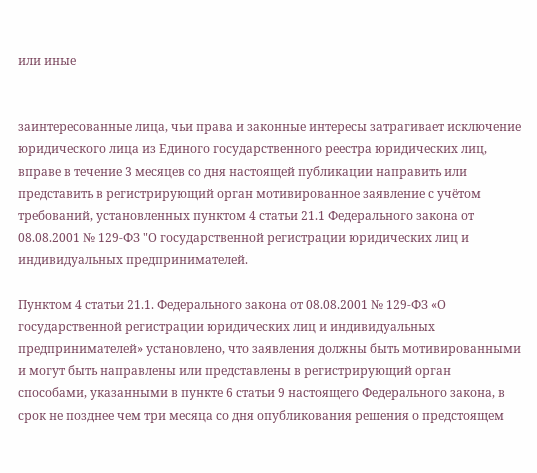или иные


заинтересованные лица, чьи права и законные интересы затрагивает исключение юридического лица из Единого государственного реестра юридических лиц, вправе в течение 3 месяцев со дня настоящей публикации направить или представить в регистрирующий орган мотивированное заявление с учётом требований, установленных пунктом 4 статьи 21.1 Федерального закона от 08.08.2001 № 129-ФЗ "О государственной регистрации юридических лиц и индивидуальных предпринимателей.

Пунктом 4 статьи 21.1. Федерального закона от 08.08.2001 № 129-ФЗ «О государственной регистрации юридических лиц и индивидуальных предпринимателей» установлено, что заявления должны быть мотивированными и могут быть направлены или представлены в регистрирующий орган способами, указанными в пункте 6 статьи 9 настоящего Федерального закона, в срок не позднее чем три месяца со дня опубликования решения о предстоящем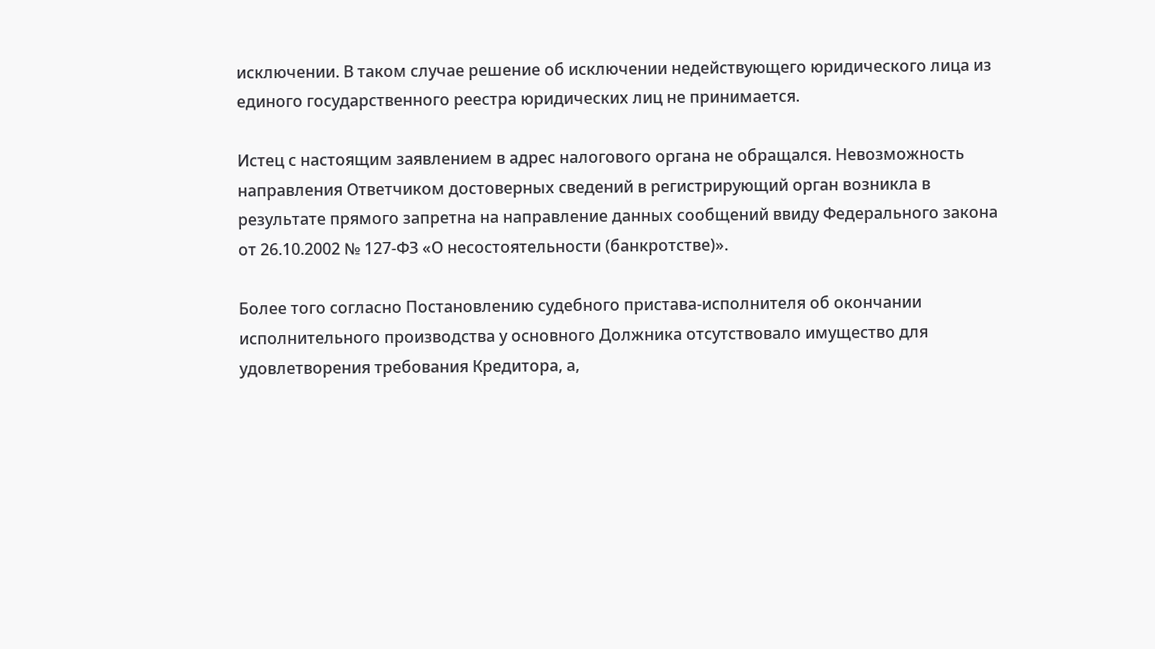исключении. В таком случае решение об исключении недействующего юридического лица из единого государственного реестра юридических лиц не принимается.

Истец с настоящим заявлением в адрес налогового органа не обращался. Невозможность направления Ответчиком достоверных сведений в регистрирующий орган возникла в результате прямого запретна на направление данных сообщений ввиду Федерального закона от 26.10.2002 № 127-ФЗ «О несостоятельности (банкротстве)».

Более того согласно Постановлению судебного пристава-исполнителя об окончании исполнительного производства у основного Должника отсутствовало имущество для удовлетворения требования Кредитора, а,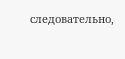следовательно,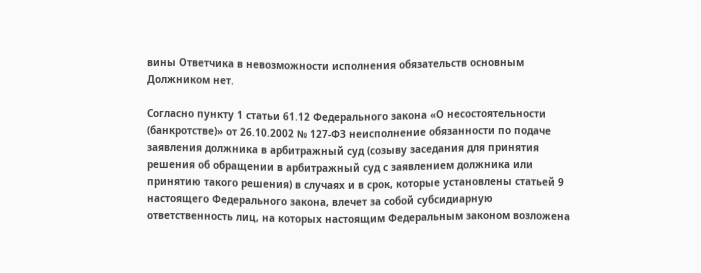вины Ответчика в невозможности исполнения обязательств основным Должником нет.

Согласно пункту 1 статьи 61.12 Федерального закона «О несостоятельности (банкротстве)» от 26.10.2002 № 127-ФЗ неисполнение обязанности по подаче заявления должника в арбитражный суд (созыву заседания для принятия решения об обращении в арбитражный суд с заявлением должника или принятию такого решения) в случаях и в срок, которые установлены статьей 9 настоящего Федерального закона, влечет за собой субсидиарную ответственность лиц, на которых настоящим Федеральным законом возложена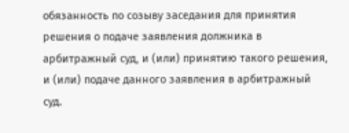обязанность по созыву заседания для принятия решения о подаче заявления должника в арбитражный суд, и (или) принятию такого решения, и (или) подаче данного заявления в арбитражный суд.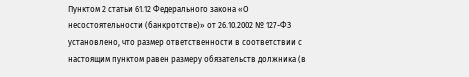Пунктом 2 статьи 61.12 Федерального закона «О несостоятельности (банкротстве)» от 26.10.2002 № 127-ФЗ установлено, что размер ответственности в соответствии с настоящим пунктом равен размеру обязательств должника (в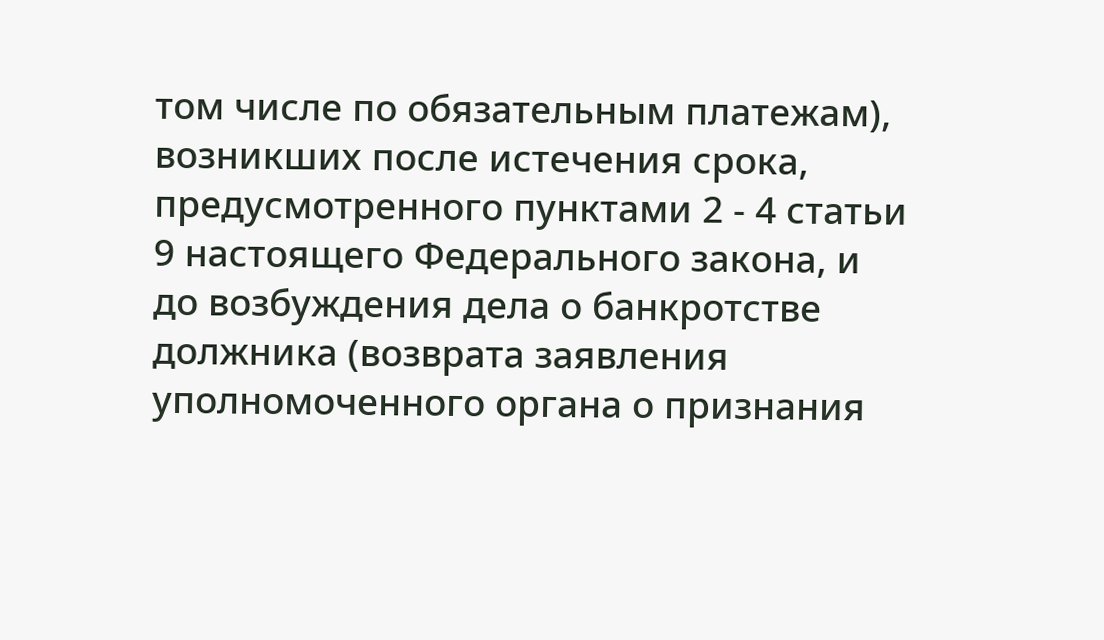том числе по обязательным платежам), возникших после истечения срока, предусмотренного пунктами 2 - 4 статьи 9 настоящего Федерального закона, и до возбуждения дела о банкротстве должника (возврата заявления уполномоченного органа о признания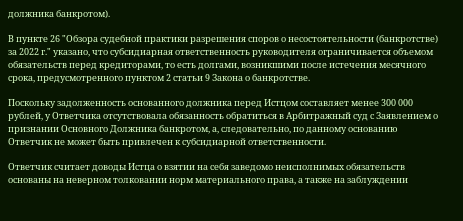должника банкротом).

В пункте 26 "Обзора судебной практики разрешения споров о несостоятельности (банкротстве) за 2022 г." указано, что субсидиарная ответственность руководителя ограничивается объемом обязательств перед кредиторами, то есть долгами, возникшими после истечения месячного срока, предусмотренного пунктом 2 статьи 9 Закона о банкротстве.

Поскольку задолженность основанного должника перед Истцом составляет менее 300 000 рублей, у Ответчика отсутствовала обязанность обратиться в Арбитражный суд с Заявлением о признании Основного Должника банкротом, а, следовательно, по данному основанию Ответчик не может быть привлечен к субсидиарной ответственности.

Ответчик считает доводы Истца о взятии на себя заведомо неисполнимых обязательств основаны на неверном толковании норм материального права, а также на заблуждении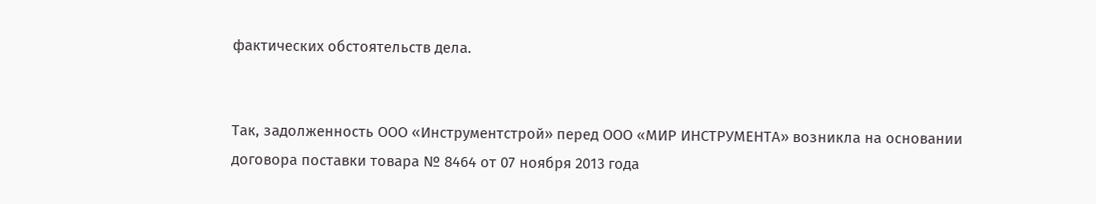фактических обстоятельств дела.


Так, задолженность ООО «Инструментстрой» перед ООО «МИР ИНСТРУМЕНТА» возникла на основании договора поставки товара № 8464 от 07 ноября 2013 года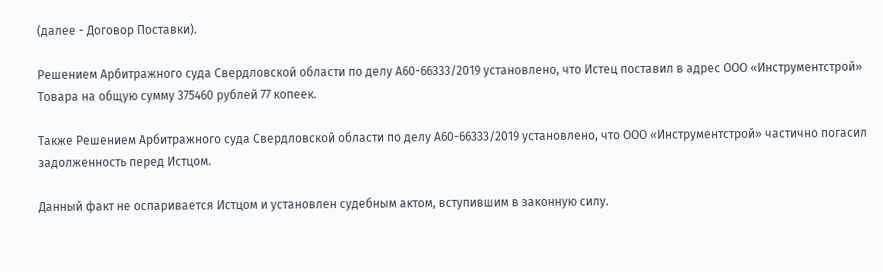(далее - Договор Поставки).

Решением Арбитражного суда Свердловской области по делу А60-66333/2019 установлено, что Истец поставил в адрес ООО «Инструментстрой» Товара на общую сумму 375460 рублей 77 копеек.

Также Решением Арбитражного суда Свердловской области по делу А60-66333/2019 установлено, что ООО «Инструментстрой» частично погасил задолженность перед Истцом.

Данный факт не оспаривается Истцом и установлен судебным актом, вступившим в законную силу.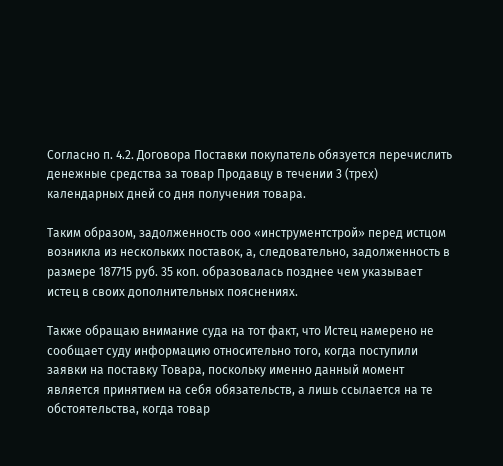Согласно п. 4.2. Договора Поставки покупатель обязуется перечислить денежные средства за товар Продавцу в течении 3 (трех) календарных дней со дня получения товара.

Таким образом, задолженность ооо «инструментстрой» перед истцом возникла из нескольких поставок, а, следовательно, задолженность в размере 187715 руб. 35 коп. образовалась позднее чем указывает истец в своих дополнительных пояснениях.

Также обращаю внимание суда на тот факт, что Истец намерено не сообщает суду информацию относительно того, когда поступили заявки на поставку Товара, поскольку именно данный момент является принятием на себя обязательств, а лишь ссылается на те обстоятельства, когда товар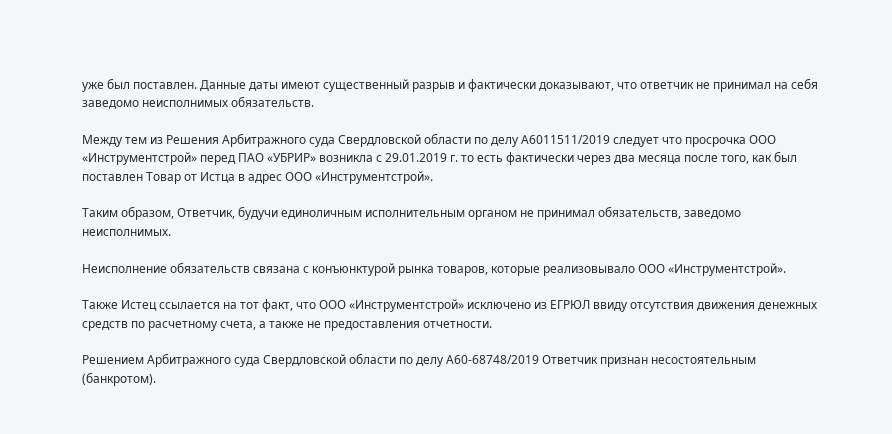уже был поставлен. Данные даты имеют существенный разрыв и фактически доказывают, что ответчик не принимал на себя заведомо неисполнимых обязательств.

Между тем из Решения Арбитражного суда Свердловской области по делу А6011511/2019 следует что просрочка ООО «Инструментстрой» перед ПАО «УБРИР» возникла с 29.01.2019 г. то есть фактически через два месяца после того, как был поставлен Товар от Истца в адрес ООО «Инструментстрой».

Таким образом, Ответчик, будучи единоличным исполнительным органом не принимал обязательств, заведомо неисполнимых.

Неисполнение обязательств связана с конъюнктурой рынка товаров, которые реализовывало ООО «Инструментстрой».

Также Истец ссылается на тот факт, что ООО «Инструментстрой» исключено из ЕГРЮЛ ввиду отсутствия движения денежных средств по расчетному счета, а также не предоставления отчетности.

Решением Арбитражного суда Свердловской области по делу А60-68748/2019 Ответчик признан несостоятельным (банкротом).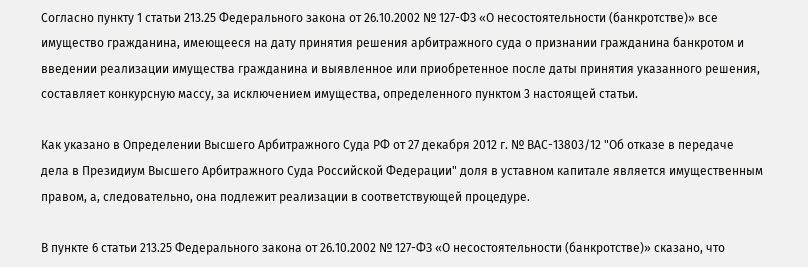Согласно пункту 1 статьи 213.25 Федерального закона от 26.10.2002 № 127-ФЗ «О несостоятельности (банкротстве)» все имущество гражданина, имеющееся на дату принятия решения арбитражного суда о признании гражданина банкротом и введении реализации имущества гражданина и выявленное или приобретенное после даты принятия указанного решения, составляет конкурсную массу, за исключением имущества, определенного пунктом 3 настоящей статьи.

Как указано в Определении Высшего Арбитражного Суда РФ от 27 декабря 2012 г. № ВАС-13803/12 "Об отказе в передаче дела в Президиум Высшего Арбитражного Суда Российской Федерации" доля в уставном капитале является имущественным правом, а, следовательно, она подлежит реализации в соответствующей процедуре.

В пункте 6 статьи 213.25 Федерального закона от 26.10.2002 № 127-ФЗ «О несостоятельности (банкротстве)» сказано, что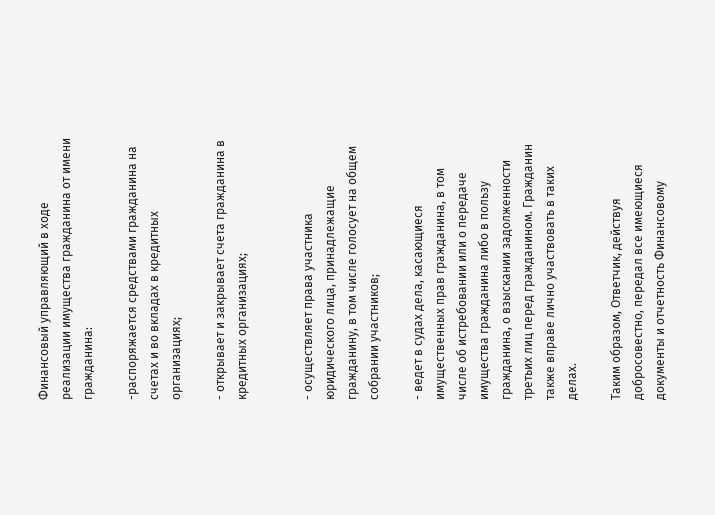Финансовый управляющий в ходе реализации имущества гражданина от имени гражданина:

-распоряжается средствами гражданина на счетах и во вкладах в кредитных организациях;

- открывает и закрывает счета гражданина в кредитных организациях;


- осуществляет права участника юридического лица, принадлежащие гражданину, в том числе голосует на общем собрании участников;

- ведет в судах дела, касающиеся имущественных прав гражданина, в том числе об истребовании или о передаче имущества гражданина либо в пользу гражданина, о взыскании задолженности третьих лиц перед гражданином. Гражданин также вправе лично участвовать в таких делах.

Таким образом, Ответчик, действуя добросовестно, передал все имеющиеся документы и отчетность Финансовому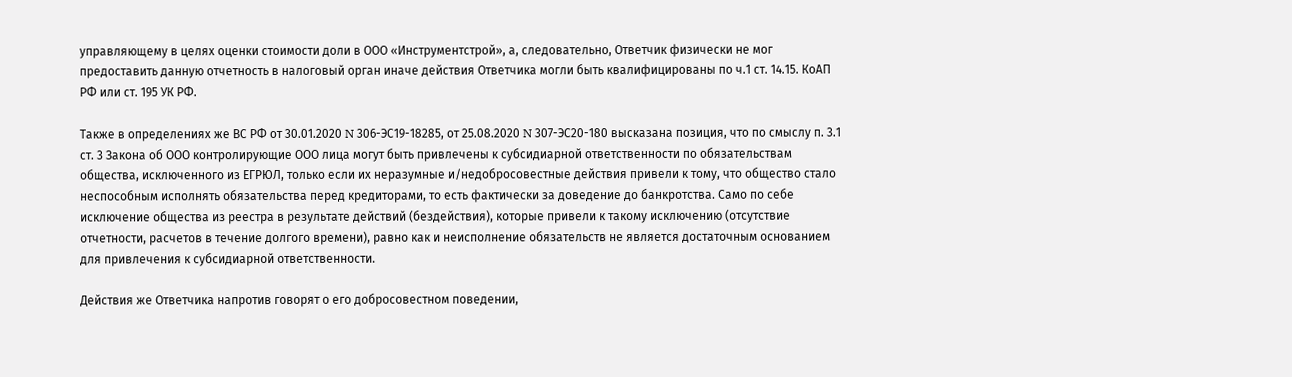управляющему в целях оценки стоимости доли в ООО «Инструментстрой», а, следовательно, Ответчик физически не мог предоставить данную отчетность в налоговый орган иначе действия Ответчика могли быть квалифицированы по ч.1 ст. 14.15. КоАП РФ или ст. 195 УК РФ.

Также в определениях же ВС РФ от 30.01.2020 N 306-ЭС19-18285, от 25.08.2020 N 307-ЭС20-180 высказана позиция, что по смыслу п. 3.1 ст. 3 Закона об ООО контролирующие ООО лица могут быть привлечены к субсидиарной ответственности по обязательствам общества, исключенного из ЕГРЮЛ, только если их неразумные и/недобросовестные действия привели к тому, что общество стало неспособным исполнять обязательства перед кредиторами, то есть фактически за доведение до банкротства. Само по себе исключение общества из реестра в результате действий (бездействия), которые привели к такому исключению (отсутствие отчетности, расчетов в течение долгого времени), равно как и неисполнение обязательств не является достаточным основанием для привлечения к субсидиарной ответственности.

Действия же Ответчика напротив говорят о его добросовестном поведении,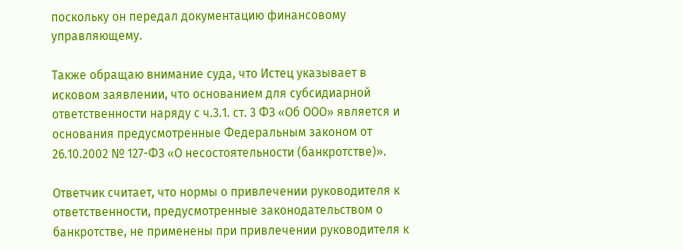поскольку он передал документацию финансовому управляющему.

Также обращаю внимание суда, что Истец указывает в исковом заявлении, что основанием для субсидиарной ответственности наряду с ч.3.1. ст. 3 ФЗ «Об ООО» является и основания предусмотренные Федеральным законом от 26.10.2002 № 127-ФЗ «О несостоятельности (банкротстве)».

Ответчик считает, что нормы о привлечении руководителя к ответственности, предусмотренные законодательством о банкротстве, не применены при привлечении руководителя к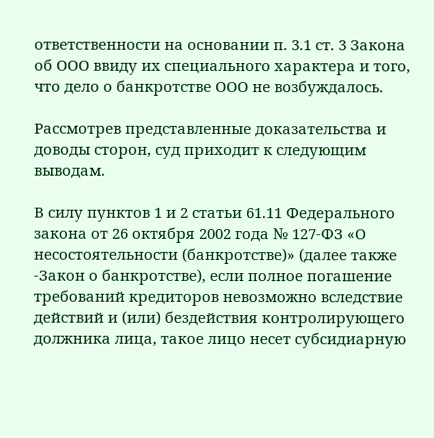ответственности на основании п. 3.1 ст. 3 Закона об ООО ввиду их специального характера и того, что дело о банкротстве ООО не возбуждалось.

Рассмотрев представленные доказательства и доводы сторон, суд приходит к следующим выводам.

В силу пунктов 1 и 2 статьи 61.11 Федерального закона от 26 октября 2002 года № 127-ФЗ «О несостоятельности (банкротстве)» (далее также -Закон о банкротстве), если полное погашение требований кредиторов невозможно вследствие действий и (или) бездействия контролирующего должника лица, такое лицо несет субсидиарную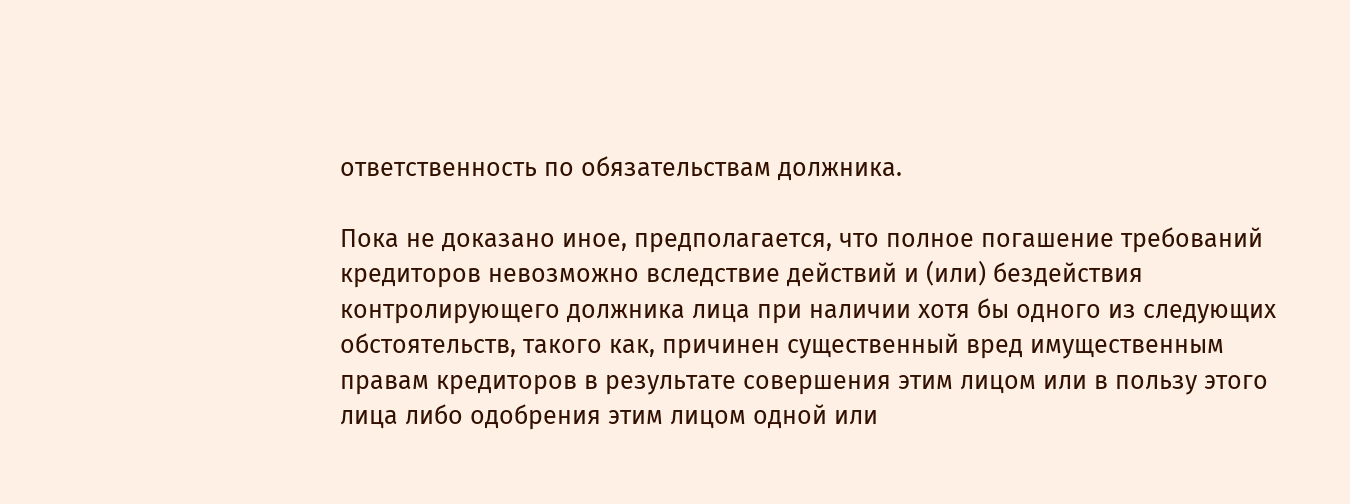ответственность по обязательствам должника.

Пока не доказано иное, предполагается, что полное погашение требований кредиторов невозможно вследствие действий и (или) бездействия контролирующего должника лица при наличии хотя бы одного из следующих обстоятельств, такого как, причинен существенный вред имущественным правам кредиторов в результате совершения этим лицом или в пользу этого лица либо одобрения этим лицом одной или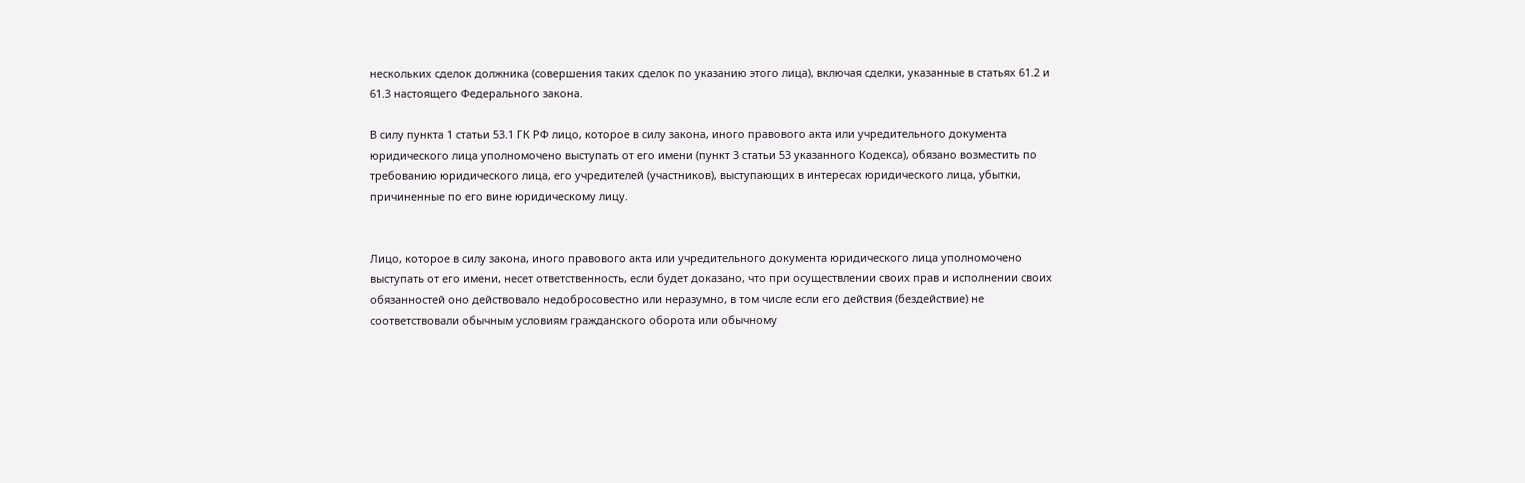нескольких сделок должника (совершения таких сделок по указанию этого лица), включая сделки, указанные в статьях 61.2 и 61.3 настоящего Федерального закона.

В силу пункта 1 статьи 53.1 ГК РФ лицо, которое в силу закона, иного правового акта или учредительного документа юридического лица уполномочено выступать от его имени (пункт 3 статьи 53 указанного Кодекса), обязано возместить по требованию юридического лица, его учредителей (участников), выступающих в интересах юридического лица, убытки, причиненные по его вине юридическому лицу.


Лицо, которое в силу закона, иного правового акта или учредительного документа юридического лица уполномочено выступать от его имени, несет ответственность, если будет доказано, что при осуществлении своих прав и исполнении своих обязанностей оно действовало недобросовестно или неразумно, в том числе если его действия (бездействие) не соответствовали обычным условиям гражданского оборота или обычному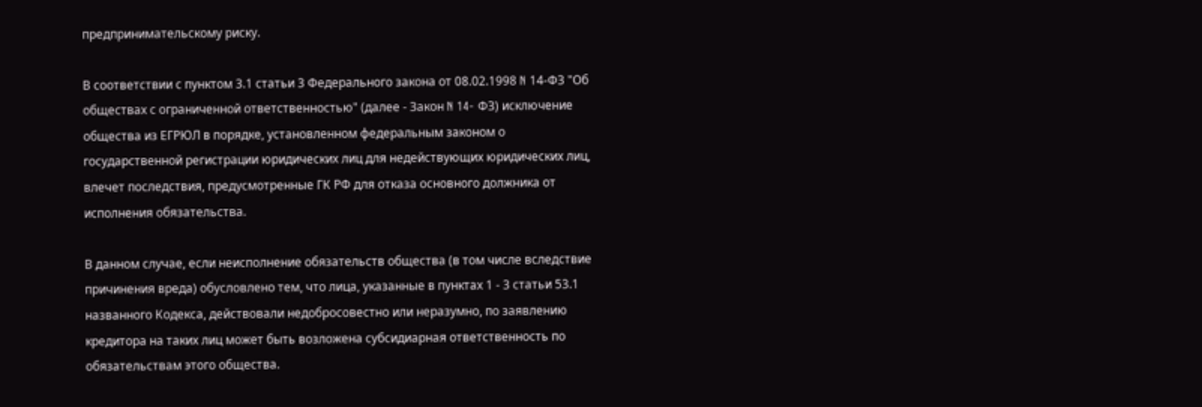предпринимательскому риску.

В соответствии с пунктом 3.1 статьи 3 Федерального закона от 08.02.1998 N 14-ФЗ "Об обществах с ограниченной ответственностью" (далее - Закон N 14- ФЗ) исключение общества из ЕГРЮЛ в порядке, установленном федеральным законом о государственной регистрации юридических лиц для недействующих юридических лиц, влечет последствия, предусмотренные ГК РФ для отказа основного должника от исполнения обязательства.

В данном случае, если неисполнение обязательств общества (в том числе вследствие причинения вреда) обусловлено тем, что лица, указанные в пунктах 1 - 3 статьи 53.1 названного Кодекса, действовали недобросовестно или неразумно, по заявлению кредитора на таких лиц может быть возложена субсидиарная ответственность по обязательствам этого общества.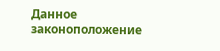Данное законоположение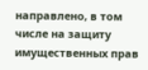направлено, в том числе на защиту имущественных прав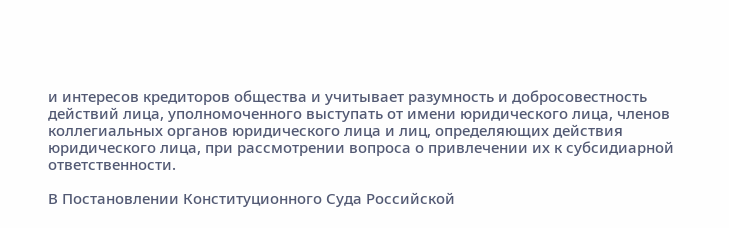и интересов кредиторов общества и учитывает разумность и добросовестность действий лица, уполномоченного выступать от имени юридического лица, членов коллегиальных органов юридического лица и лиц, определяющих действия юридического лица, при рассмотрении вопроса о привлечении их к субсидиарной ответственности.

В Постановлении Конституционного Суда Российской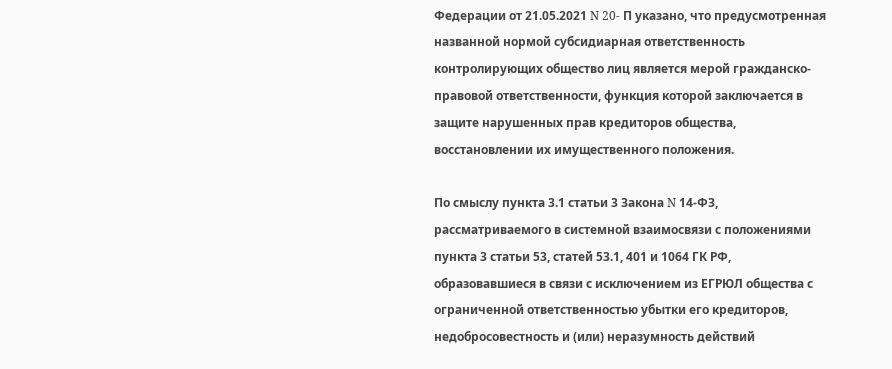Федерации от 21.05.2021 N 20- П указано, что предусмотренная названной нормой субсидиарная ответственность контролирующих общество лиц является мерой гражданско-правовой ответственности, функция которой заключается в защите нарушенных прав кредиторов общества, восстановлении их имущественного положения.

По смыслу пункта 3.1 статьи 3 Закона N 14-ФЗ, рассматриваемого в системной взаимосвязи с положениями пункта 3 статьи 53, статей 53.1, 401 и 1064 ГК РФ, образовавшиеся в связи с исключением из ЕГРЮЛ общества с ограниченной ответственностью убытки его кредиторов, недобросовестность и (или) неразумность действий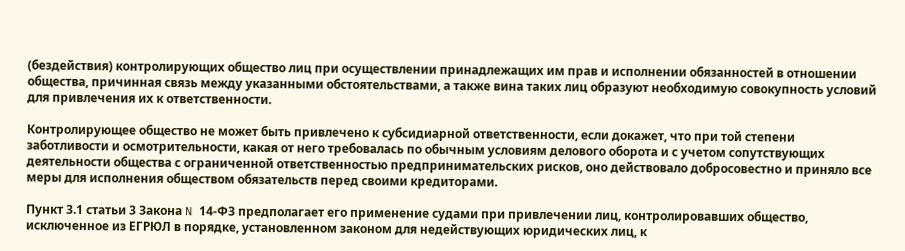(бездействия) контролирующих общество лиц при осуществлении принадлежащих им прав и исполнении обязанностей в отношении общества, причинная связь между указанными обстоятельствами, а также вина таких лиц образуют необходимую совокупность условий для привлечения их к ответственности.

Контролирующее общество не может быть привлечено к субсидиарной ответственности, если докажет, что при той степени заботливости и осмотрительности, какая от него требовалась по обычным условиям делового оборота и с учетом сопутствующих деятельности общества с ограниченной ответственностью предпринимательских рисков, оно действовало добросовестно и приняло все меры для исполнения обществом обязательств перед своими кредиторами.

Пункт 3.1 статьи 3 Закона N 14-ФЗ предполагает его применение судами при привлечении лиц, контролировавших общество, исключенное из ЕГРЮЛ в порядке, установленном законом для недействующих юридических лиц, к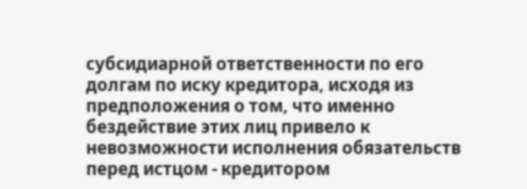субсидиарной ответственности по его долгам по иску кредитора, исходя из предположения о том, что именно бездействие этих лиц привело к невозможности исполнения обязательств перед истцом - кредитором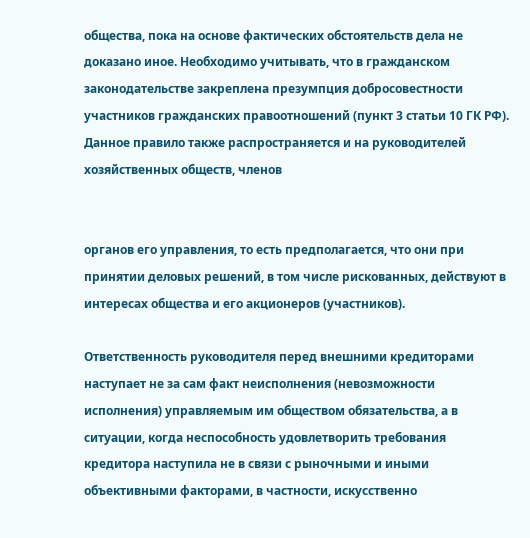общества, пока на основе фактических обстоятельств дела не доказано иное. Необходимо учитывать, что в гражданском законодательстве закреплена презумпция добросовестности участников гражданских правоотношений (пункт 3 статьи 10 ГК РФ). Данное правило также распространяется и на руководителей хозяйственных обществ, членов


органов его управления, то есть предполагается, что они при принятии деловых решений, в том числе рискованных, действуют в интересах общества и его акционеров (участников).

Ответственность руководителя перед внешними кредиторами наступает не за сам факт неисполнения (невозможности исполнения) управляемым им обществом обязательства, а в ситуации, когда неспособность удовлетворить требования кредитора наступила не в связи с рыночными и иными объективными факторами, в частности, искусственно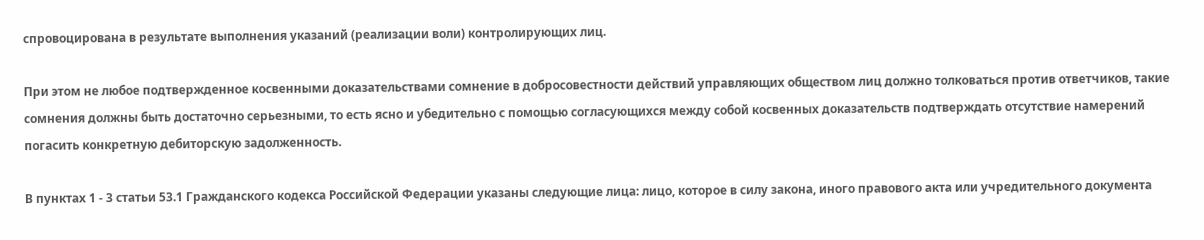спровоцирована в результате выполнения указаний (реализации воли) контролирующих лиц.

При этом не любое подтвержденное косвенными доказательствами сомнение в добросовестности действий управляющих обществом лиц должно толковаться против ответчиков, такие сомнения должны быть достаточно серьезными, то есть ясно и убедительно с помощью согласующихся между собой косвенных доказательств подтверждать отсутствие намерений погасить конкретную дебиторскую задолженность.

В пунктах 1 - 3 статьи 53.1 Гражданского кодекса Российской Федерации указаны следующие лица: лицо, которое в силу закона, иного правового акта или учредительного документа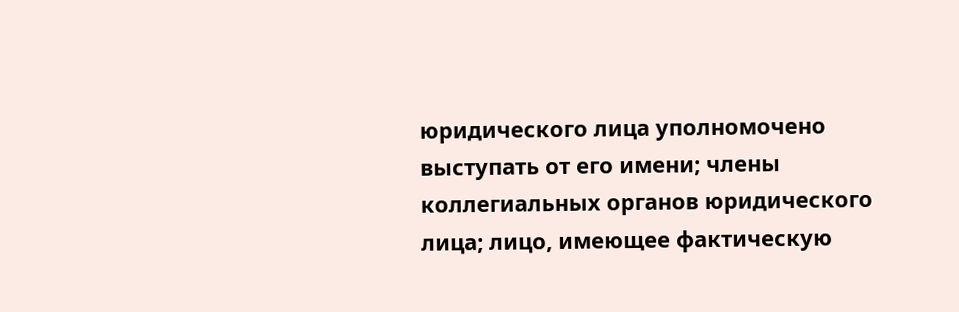юридического лица уполномочено выступать от его имени; члены коллегиальных органов юридического лица; лицо, имеющее фактическую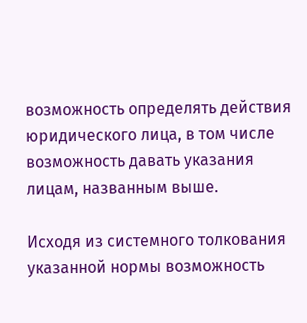возможность определять действия юридического лица, в том числе возможность давать указания лицам, названным выше.

Исходя из системного толкования указанной нормы возможность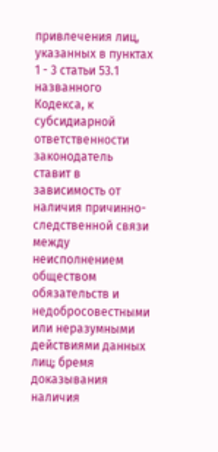привлечения лиц, указанных в пунктах 1 - 3 статьи 53.1 названного Кодекса, к субсидиарной ответственности законодатель ставит в зависимость от наличия причинно-следственной связи между неисполнением обществом обязательств и недобросовестными или неразумными действиями данных лиц; бремя доказывания наличия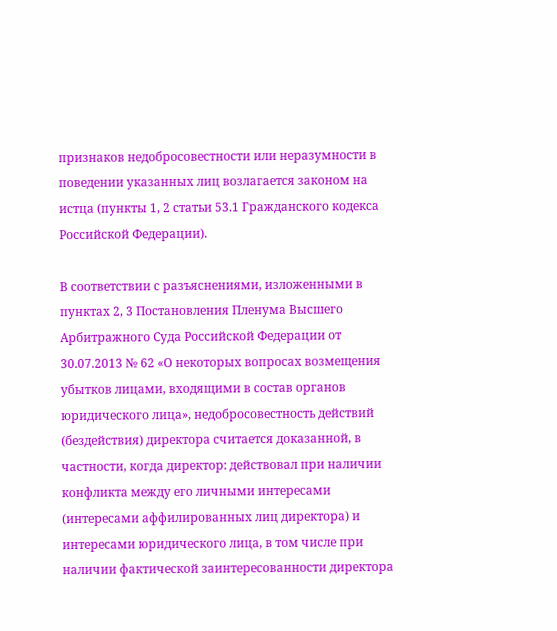признаков недобросовестности или неразумности в поведении указанных лиц возлагается законом на истца (пункты 1, 2 статьи 53.1 Гражданского кодекса Российской Федерации).

В соответствии с разъяснениями, изложенными в пунктах 2, 3 Постановления Пленума Высшего Арбитражного Суда Российской Федерации от 30.07.2013 № 62 «О некоторых вопросах возмещения убытков лицами, входящими в состав органов юридического лица», недобросовестность действий (бездействия) директора считается доказанной, в частности, когда директор: действовал при наличии конфликта между его личными интересами (интересами аффилированных лиц директора) и интересами юридического лица, в том числе при наличии фактической заинтересованности директора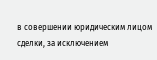в совершении юридическим лицом сделки, за исключением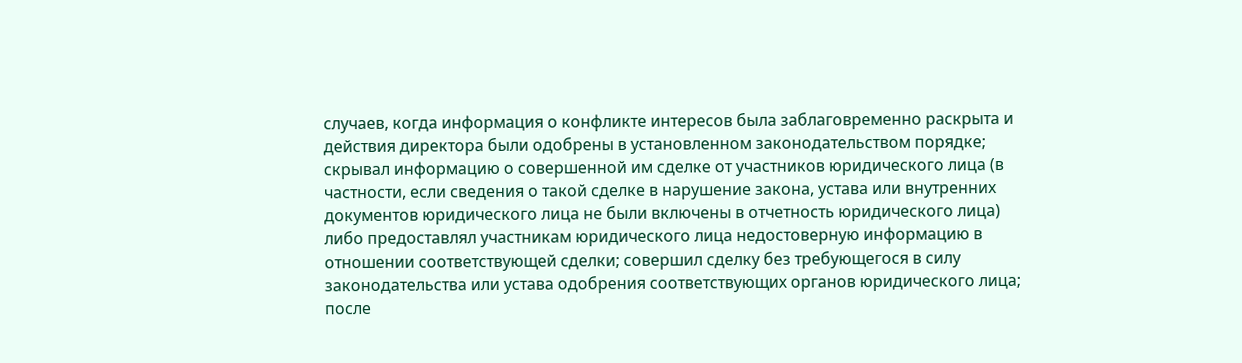случаев, когда информация о конфликте интересов была заблаговременно раскрыта и действия директора были одобрены в установленном законодательством порядке; скрывал информацию о совершенной им сделке от участников юридического лица (в частности, если сведения о такой сделке в нарушение закона, устава или внутренних документов юридического лица не были включены в отчетность юридического лица) либо предоставлял участникам юридического лица недостоверную информацию в отношении соответствующей сделки; совершил сделку без требующегося в силу законодательства или устава одобрения соответствующих органов юридического лица; после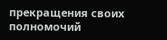прекращения своих полномочий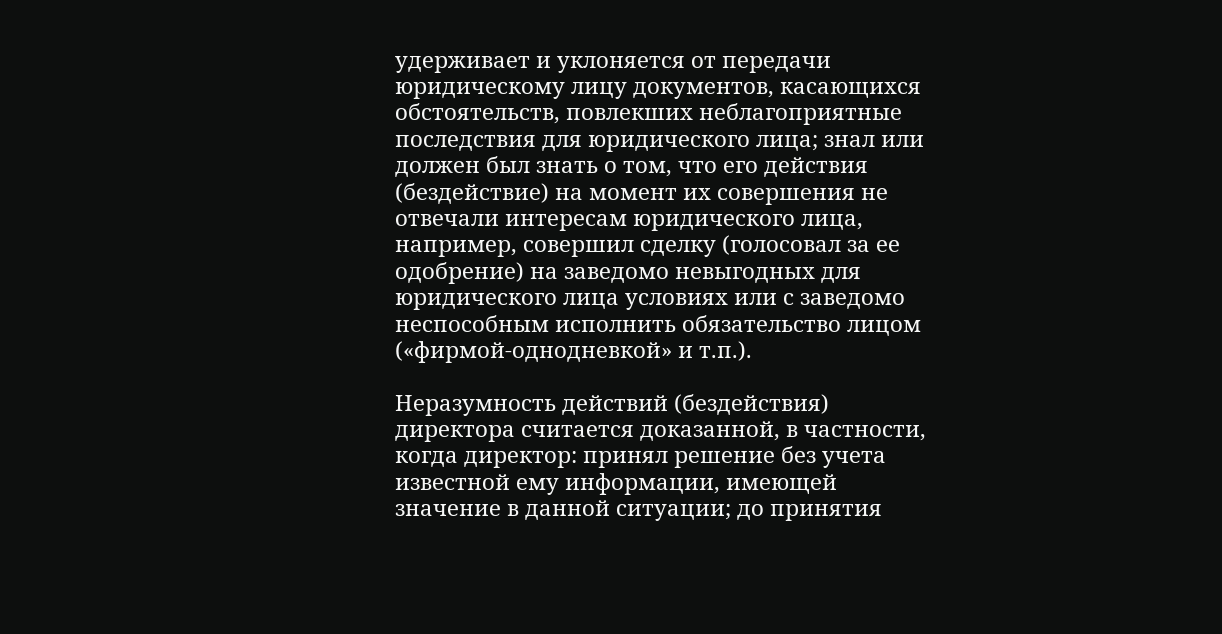удерживает и уклоняется от передачи юридическому лицу документов, касающихся обстоятельств, повлекших неблагоприятные последствия для юридического лица; знал или должен был знать о том, что его действия (бездействие) на момент их совершения не отвечали интересам юридического лица, например, совершил сделку (голосовал за ее одобрение) на заведомо невыгодных для юридического лица условиях или с заведомо неспособным исполнить обязательство лицом («фирмой-однодневкой» и т.п.).

Неразумность действий (бездействия) директора считается доказанной, в частности, когда директор: принял решение без учета известной ему информации, имеющей значение в данной ситуации; до принятия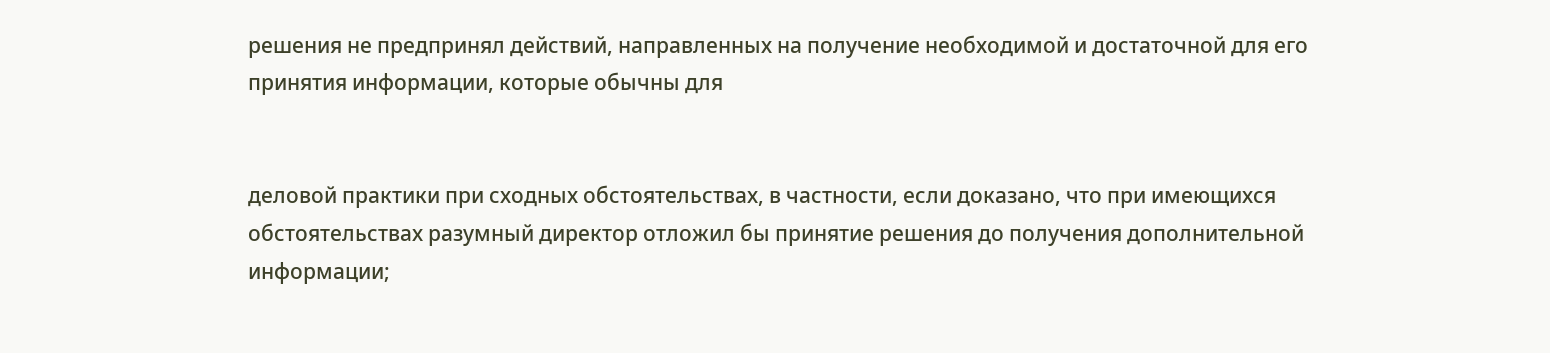решения не предпринял действий, направленных на получение необходимой и достаточной для его принятия информации, которые обычны для


деловой практики при сходных обстоятельствах, в частности, если доказано, что при имеющихся обстоятельствах разумный директор отложил бы принятие решения до получения дополнительной информации;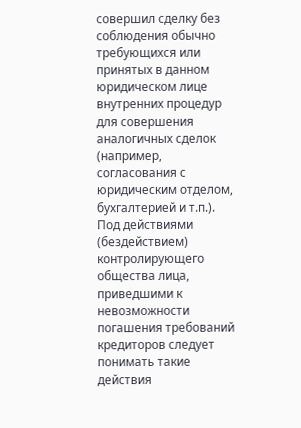совершил сделку без соблюдения обычно требующихся или принятых в данном юридическом лице внутренних процедур для совершения аналогичных сделок (например, согласования с юридическим отделом, бухгалтерией и т.п.). Под действиями (бездействием) контролирующего общества лица, приведшими к невозможности погашения требований кредиторов следует понимать такие действия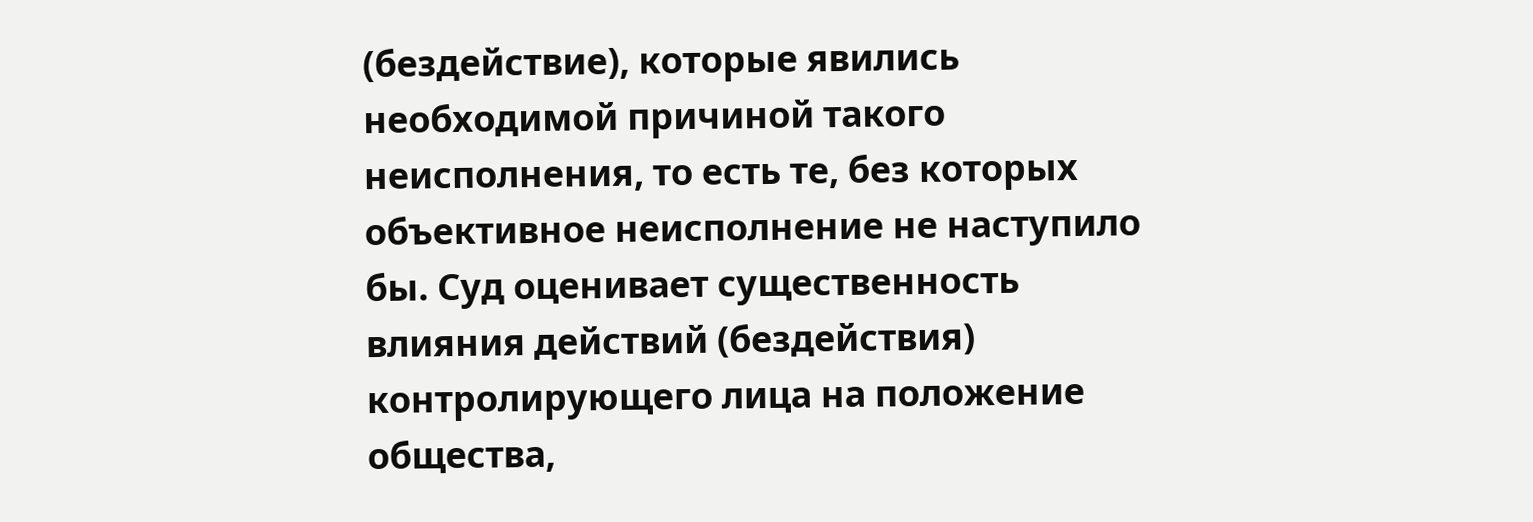(бездействие), которые явились необходимой причиной такого неисполнения, то есть те, без которых объективное неисполнение не наступило бы. Суд оценивает существенность влияния действий (бездействия) контролирующего лица на положение общества,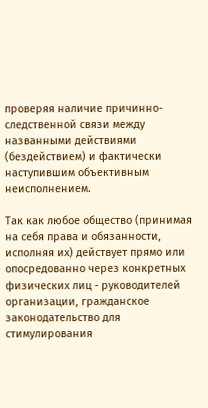проверяя наличие причинно-следственной связи между названными действиями (бездействием) и фактически наступившим объективным неисполнением.

Так как любое общество (принимая на себя права и обязанности, исполняя их) действует прямо или опосредованно через конкретных физических лиц - руководителей организации, гражданское законодательство для стимулирования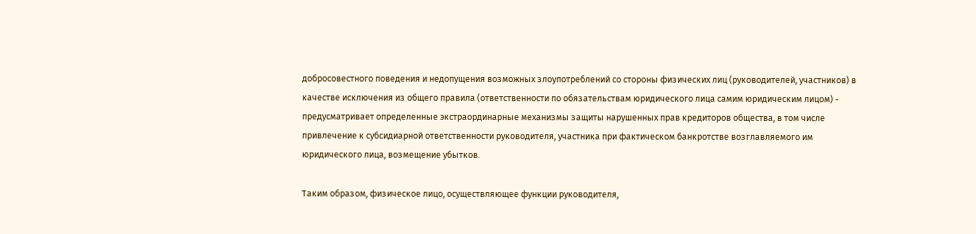добросовестного поведения и недопущения возможных злоупотреблений со стороны физических лиц (руководителей, участников) в качестве исключения из общего правила (ответственности по обязательствам юридического лица самим юридическим лицом) - предусматривает определенные экстраординарные механизмы защиты нарушенных прав кредиторов общества, в том числе привлечение к субсидиарной ответственности руководителя, участника при фактическом банкротстве возглавляемого им юридического лица, возмещение убытков.

Таким образом, физическое лицо, осуществляющее функции руководителя,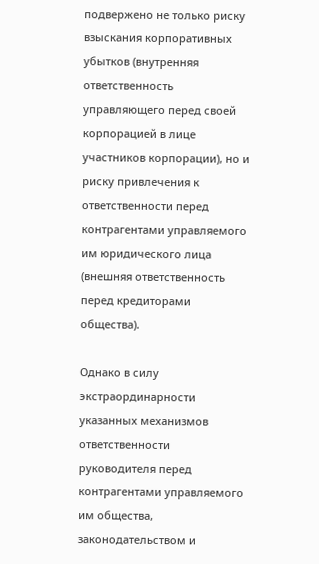подвержено не только риску взыскания корпоративных убытков (внутренняя ответственность управляющего перед своей корпорацией в лице участников корпорации), но и риску привлечения к ответственности перед контрагентами управляемого им юридического лица (внешняя ответственность перед кредиторами общества).

Однако в силу экстраординарности указанных механизмов ответственности руководителя перед контрагентами управляемого им общества, законодательством и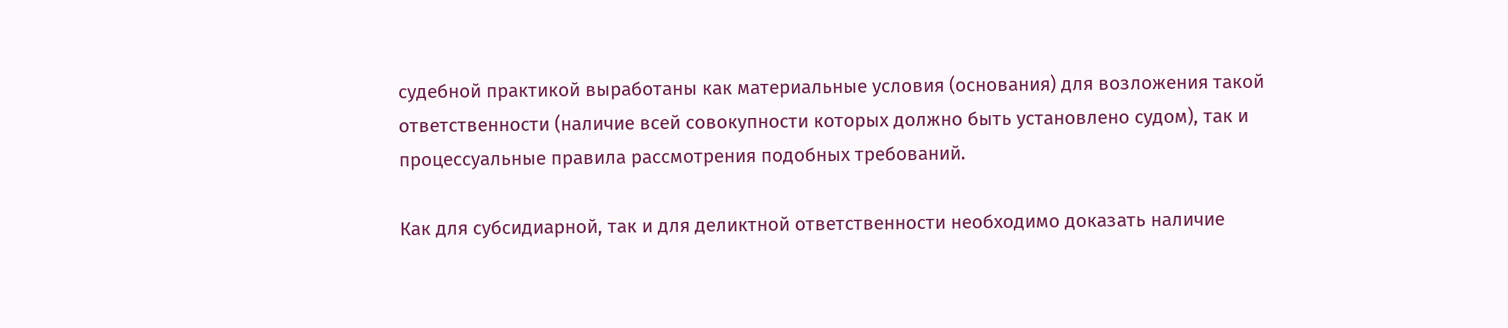судебной практикой выработаны как материальные условия (основания) для возложения такой ответственности (наличие всей совокупности которых должно быть установлено судом), так и процессуальные правила рассмотрения подобных требований.

Как для субсидиарной, так и для деликтной ответственности необходимо доказать наличие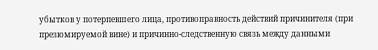убытков у потерпевшего лица, противоправность действий причинителя (при презюмируемой вине) и причинно-следственную связь между данными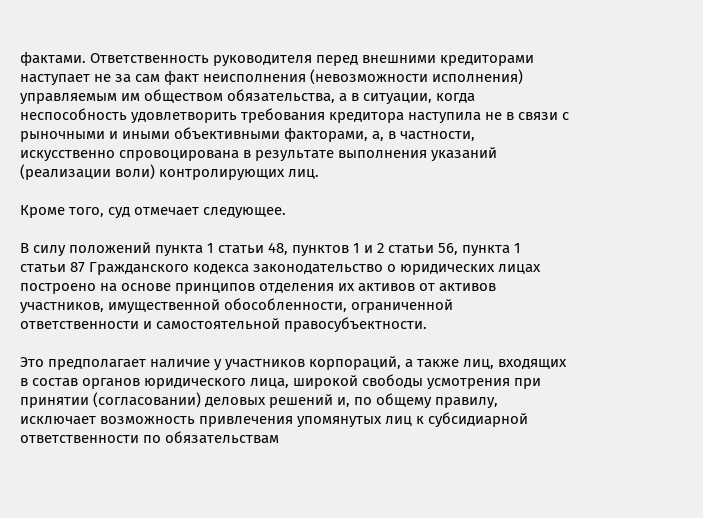фактами. Ответственность руководителя перед внешними кредиторами наступает не за сам факт неисполнения (невозможности исполнения) управляемым им обществом обязательства, а в ситуации, когда неспособность удовлетворить требования кредитора наступила не в связи с рыночными и иными объективными факторами, а, в частности, искусственно спровоцирована в результате выполнения указаний (реализации воли) контролирующих лиц.

Кроме того, суд отмечает следующее.

В силу положений пункта 1 статьи 48, пунктов 1 и 2 статьи 56, пункта 1 статьи 87 Гражданского кодекса законодательство о юридических лицах построено на основе принципов отделения их активов от активов участников, имущественной обособленности, ограниченной ответственности и самостоятельной правосубъектности.

Это предполагает наличие у участников корпораций, а также лиц, входящих в состав органов юридического лица, широкой свободы усмотрения при принятии (согласовании) деловых решений и, по общему правилу, исключает возможность привлечения упомянутых лиц к субсидиарной ответственности по обязательствам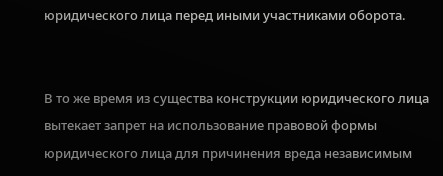юридического лица перед иными участниками оборота.


В то же время из существа конструкции юридического лица вытекает запрет на использование правовой формы юридического лица для причинения вреда независимым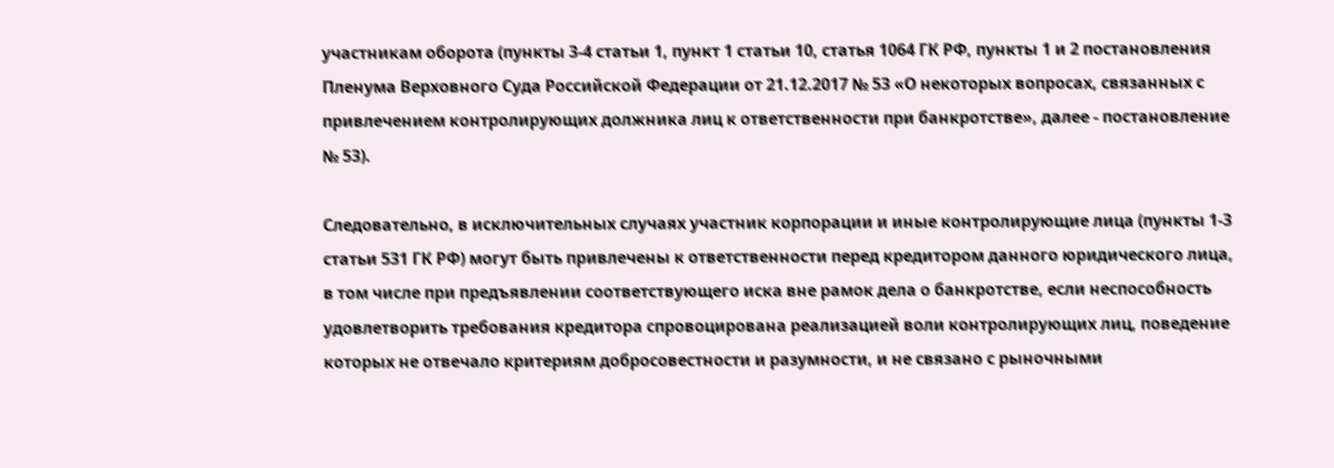участникам оборота (пункты 3-4 статьи 1, пункт 1 статьи 10, статья 1064 ГК РФ, пункты 1 и 2 постановления Пленума Верховного Суда Российской Федерации от 21.12.2017 № 53 «О некоторых вопросах, связанных с привлечением контролирующих должника лиц к ответственности при банкротстве», далее - постановление № 53).

Следовательно, в исключительных случаях участник корпорации и иные контролирующие лица (пункты 1-3 статьи 531 ГК РФ) могут быть привлечены к ответственности перед кредитором данного юридического лица, в том числе при предъявлении соответствующего иска вне рамок дела о банкротстве, если неспособность удовлетворить требования кредитора спровоцирована реализацией воли контролирующих лиц, поведение которых не отвечало критериям добросовестности и разумности, и не связано с рыночными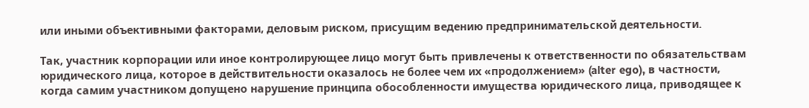или иными объективными факторами, деловым риском, присущим ведению предпринимательской деятельности.

Так, участник корпорации или иное контролирующее лицо могут быть привлечены к ответственности по обязательствам юридического лица, которое в действительности оказалось не более чем их «продолжением» (alter ego), в частности, когда самим участником допущено нарушение принципа обособленности имущества юридического лица, приводящее к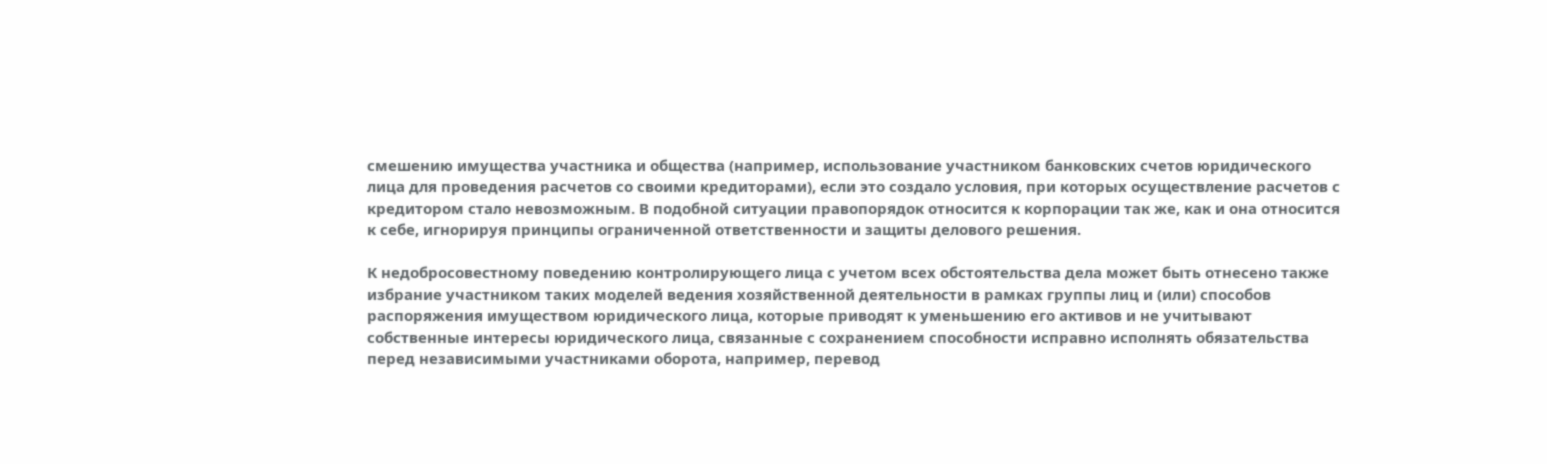смешению имущества участника и общества (например, использование участником банковских счетов юридического лица для проведения расчетов со своими кредиторами), если это создало условия, при которых осуществление расчетов с кредитором стало невозможным. В подобной ситуации правопорядок относится к корпорации так же, как и она относится к себе, игнорируя принципы ограниченной ответственности и защиты делового решения.

К недобросовестному поведению контролирующего лица с учетом всех обстоятельства дела может быть отнесено также избрание участником таких моделей ведения хозяйственной деятельности в рамках группы лиц и (или) способов распоряжения имуществом юридического лица, которые приводят к уменьшению его активов и не учитывают собственные интересы юридического лица, связанные с сохранением способности исправно исполнять обязательства перед независимыми участниками оборота, например, перевод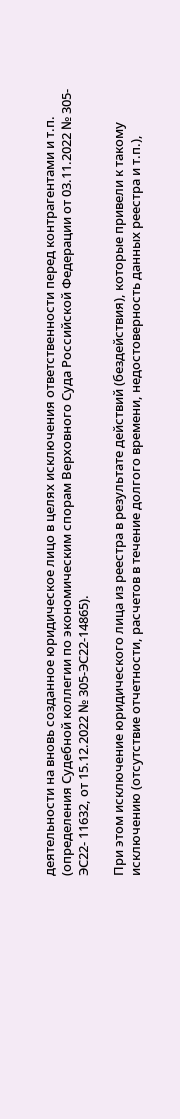деятельности на вновь созданное юридическое лицо в целях исключения ответственности перед контрагентами и т.п. (определения Судебной коллегии по экономическим спорам Верховного Суда Российской Федерации от 03.11.2022 № 305-ЭС22- 11632, от 15.12.2022 № 305-ЭС22-14865).

При этом исключение юридического лица из реестра в результате действий (бездействия), которые привели к такому исключению (отсутствие отчетности, расчетов в течение долгого времени, недостоверность данных реестра и т.п.),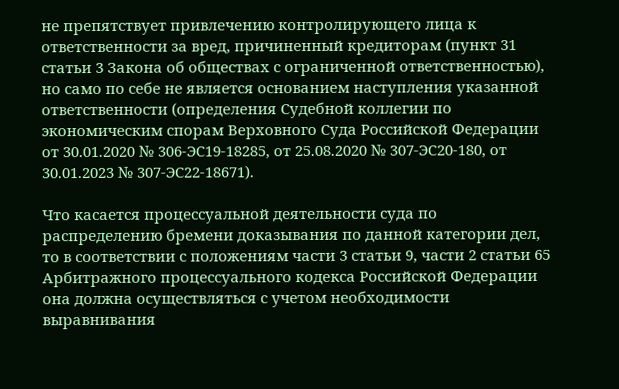не препятствует привлечению контролирующего лица к ответственности за вред, причиненный кредиторам (пункт 31 статьи 3 Закона об обществах с ограниченной ответственностью), но само по себе не является основанием наступления указанной ответственности (определения Судебной коллегии по экономическим спорам Верховного Суда Российской Федерации от 30.01.2020 № 306-ЭС19-18285, от 25.08.2020 № 307-ЭС20-180, от 30.01.2023 № 307-ЭС22-18671).

Что касается процессуальной деятельности суда по распределению бремени доказывания по данной категории дел, то в соответствии с положениям части 3 статьи 9, части 2 статьи 65 Арбитражного процессуального кодекса Российской Федерации она должна осуществляться с учетом необходимости выравнивания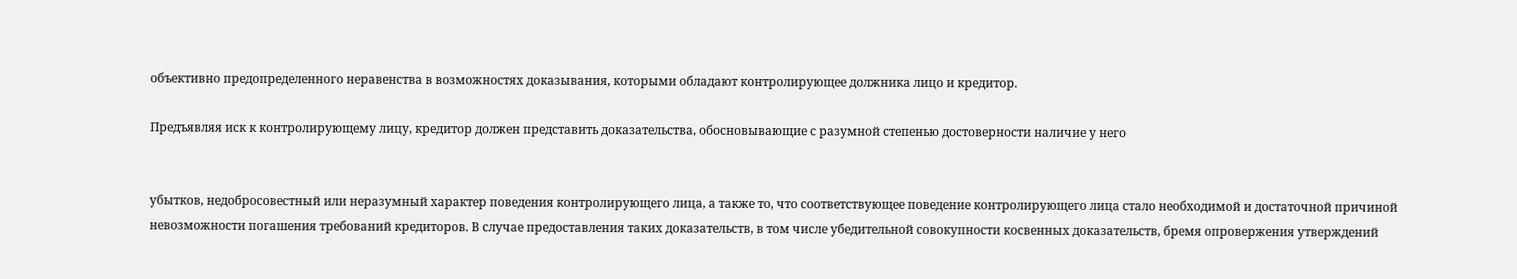объективно предопределенного неравенства в возможностях доказывания, которыми обладают контролирующее должника лицо и кредитор.

Предъявляя иск к контролирующему лицу, кредитор должен представить доказательства, обосновывающие с разумной степенью достоверности наличие у него


убытков, недобросовестный или неразумный характер поведения контролирующего лица, а также то, что соответствующее поведение контролирующего лица стало необходимой и достаточной причиной невозможности погашения требований кредиторов. В случае предоставления таких доказательств, в том числе убедительной совокупности косвенных доказательств, бремя опровержения утверждений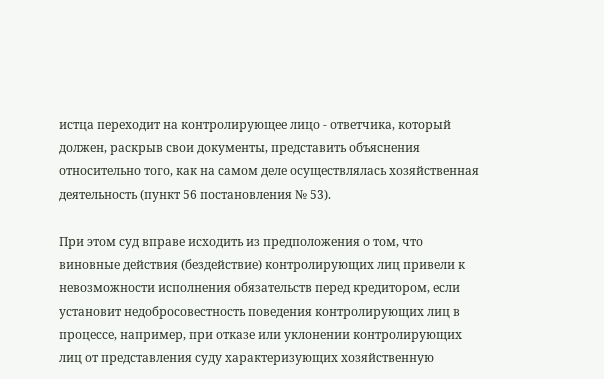истца переходит на контролирующее лицо - ответчика, который должен, раскрыв свои документы, представить объяснения относительно того, как на самом деле осуществлялась хозяйственная деятельность (пункт 56 постановления № 53).

При этом суд вправе исходить из предположения о том, что виновные действия (бездействие) контролирующих лиц привели к невозможности исполнения обязательств перед кредитором, если установит недобросовестность поведения контролирующих лиц в процессе, например, при отказе или уклонении контролирующих лиц от представления суду характеризующих хозяйственную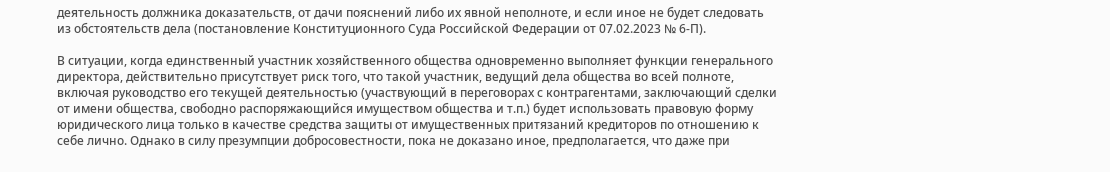деятельность должника доказательств, от дачи пояснений либо их явной неполноте, и если иное не будет следовать из обстоятельств дела (постановление Конституционного Суда Российской Федерации от 07.02.2023 № 6-П).

В ситуации, когда единственный участник хозяйственного общества одновременно выполняет функции генерального директора, действительно присутствует риск того, что такой участник, ведущий дела общества во всей полноте, включая руководство его текущей деятельностью (участвующий в переговорах с контрагентами, заключающий сделки от имени общества, свободно распоряжающийся имуществом общества и т.п.) будет использовать правовую форму юридического лица только в качестве средства защиты от имущественных притязаний кредиторов по отношению к себе лично. Однако в силу презумпции добросовестности, пока не доказано иное, предполагается, что даже при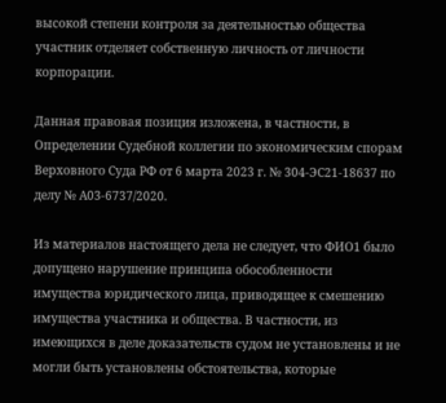высокой степени контроля за деятельностью общества участник отделяет собственную личность от личности корпорации.

Данная правовая позиция изложена, в частности, в Определении Судебной коллегии по экономическим спорам Верховного Суда РФ от 6 марта 2023 г. № 304-ЭС21-18637 по делу № А03-6737/2020.

Из материалов настоящего дела не следует, что ФИО1 было допущено нарушение принципа обособленности имущества юридического лица, приводящее к смешению имущества участника и общества. В частности, из имеющихся в деле доказательств судом не установлены и не могли быть установлены обстоятельства, которые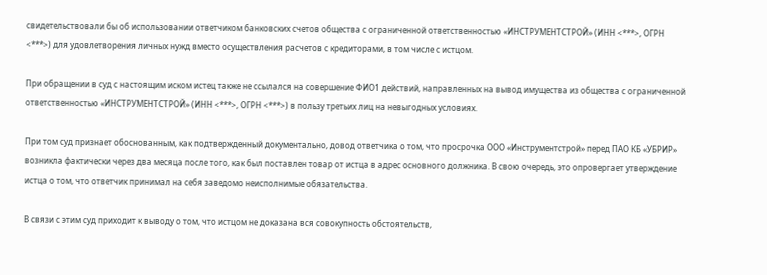свидетельствовали бы об использовании ответчиком банковских счетов общества с ограниченной ответственностью «ИНСТРУМЕНТСТРОЙ» (ИНН <***>, ОГРН <***>) для удовлетворения личных нужд вместо осуществления расчетов с кредиторами, в том числе с истцом.

При обращении в суд с настоящим иском истец также не ссылался на совершение ФИО1 действий, направленных на вывод имущества из общества с ограниченной ответственностью «ИНСТРУМЕНТСТРОЙ» (ИНН <***>, ОГРН <***>) в пользу третьих лиц на невыгодных условиях.

При том суд признает обоснованным, как подтвержденный документально, довод ответчика о том, что просрочка ООО «Инструментстрой» перед ПАО КБ «УБРИР» возникла фактически через два месяца после того, как был поставлен товар от истца в адрес основного должника. В свою очередь, это опровергает утверждение истца о том, что ответчик принимал на себя заведомо неисполнимые обязательства.

В связи с этим суд приходит к выводу о том, что истцом не доказана вся совокупность обстоятельств,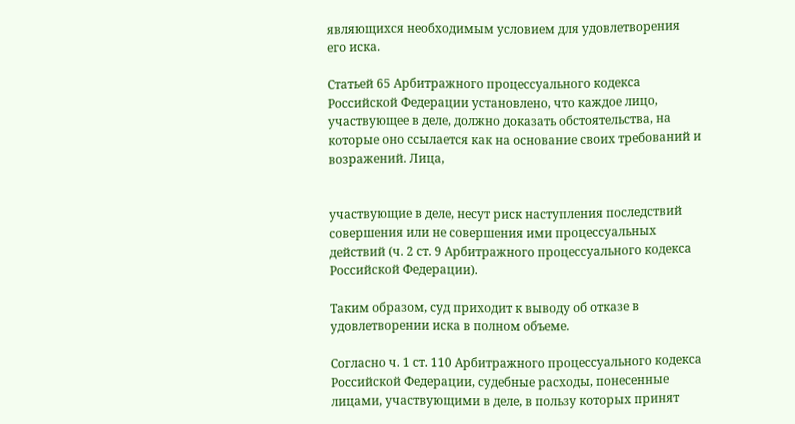являющихся необходимым условием для удовлетворения его иска.

Статьей 65 Арбитражного процессуального кодекса Российской Федерации установлено, что каждое лицо, участвующее в деле, должно доказать обстоятельства, на которые оно ссылается как на основание своих требований и возражений. Лица,


участвующие в деле, несут риск наступления последствий совершения или не совершения ими процессуальных действий (ч. 2 ст. 9 Арбитражного процессуального кодекса Российской Федерации).

Таким образом, суд приходит к выводу об отказе в удовлетворении иска в полном объеме.

Согласно ч. 1 ст. 110 Арбитражного процессуального кодекса Российской Федерации, судебные расходы, понесенные лицами, участвующими в деле, в пользу которых принят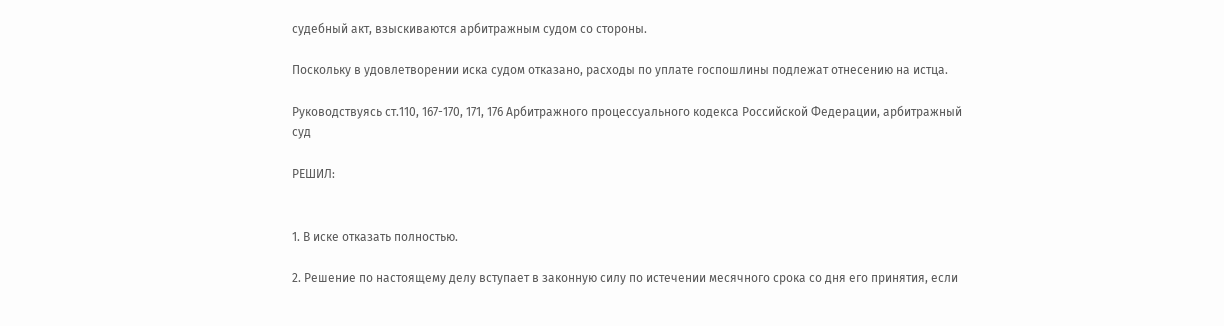судебный акт, взыскиваются арбитражным судом со стороны.

Поскольку в удовлетворении иска судом отказано, расходы по уплате госпошлины подлежат отнесению на истца.

Руководствуясь ст.110, 167-170, 171, 176 Арбитражного процессуального кодекса Российской Федерации, арбитражный суд

РЕШИЛ:


1. В иске отказать полностью.

2. Решение по настоящему делу вступает в законную силу по истечении месячного срока со дня его принятия, если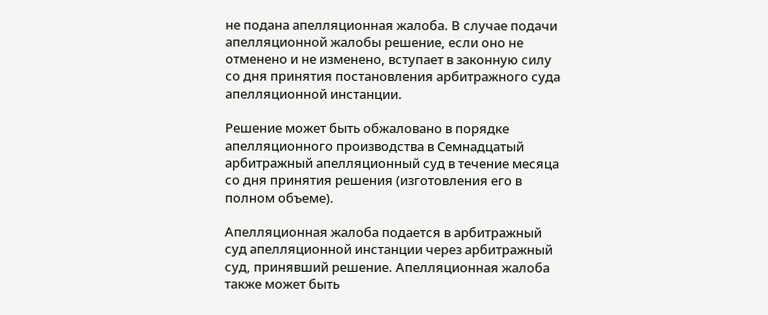не подана апелляционная жалоба. В случае подачи апелляционной жалобы решение, если оно не отменено и не изменено, вступает в законную силу со дня принятия постановления арбитражного суда апелляционной инстанции.

Решение может быть обжаловано в порядке апелляционного производства в Семнадцатый арбитражный апелляционный суд в течение месяца со дня принятия решения (изготовления его в полном объеме).

Апелляционная жалоба подается в арбитражный суд апелляционной инстанции через арбитражный суд, принявший решение. Апелляционная жалоба также может быть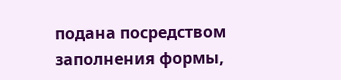подана посредством заполнения формы,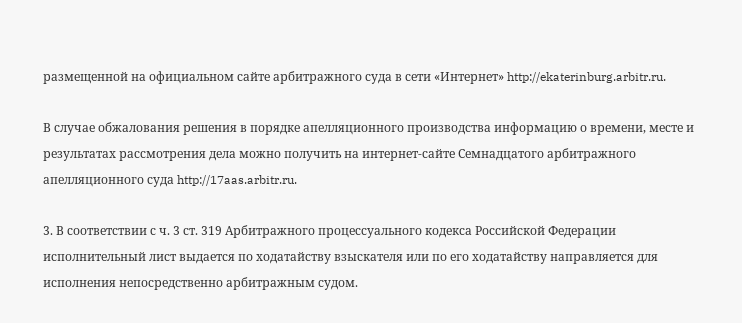размещенной на официальном сайте арбитражного суда в сети «Интернет» http://ekaterinburg.arbitr.ru.

В случае обжалования решения в порядке апелляционного производства информацию о времени, месте и результатах рассмотрения дела можно получить на интернет-сайте Семнадцатого арбитражного апелляционного суда http://17aas.arbitr.ru.

3. В соответствии с ч. 3 ст. 319 Арбитражного процессуального кодекса Российской Федерации исполнительный лист выдается по ходатайству взыскателя или по его ходатайству направляется для исполнения непосредственно арбитражным судом.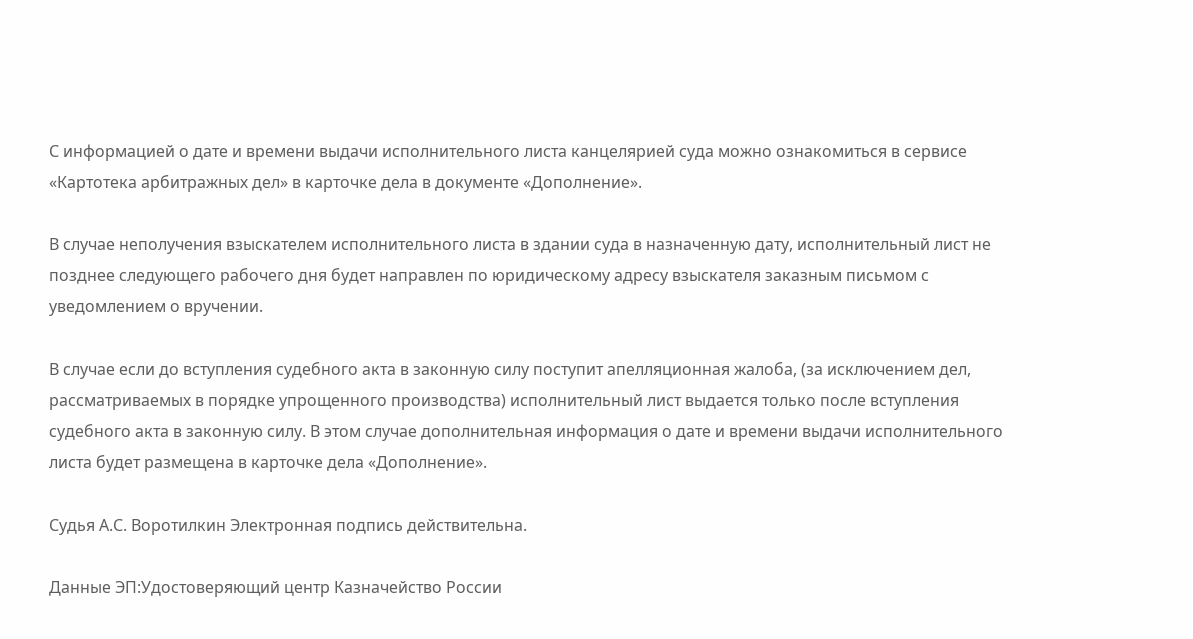С информацией о дате и времени выдачи исполнительного листа канцелярией суда можно ознакомиться в сервисе «Картотека арбитражных дел» в карточке дела в документе «Дополнение».

В случае неполучения взыскателем исполнительного листа в здании суда в назначенную дату, исполнительный лист не позднее следующего рабочего дня будет направлен по юридическому адресу взыскателя заказным письмом с уведомлением о вручении.

В случае если до вступления судебного акта в законную силу поступит апелляционная жалоба, (за исключением дел, рассматриваемых в порядке упрощенного производства) исполнительный лист выдается только после вступления судебного акта в законную силу. В этом случае дополнительная информация о дате и времени выдачи исполнительного листа будет размещена в карточке дела «Дополнение».

Судья А.С. Воротилкин Электронная подпись действительна.

Данные ЭП:Удостоверяющий центр Казначейство России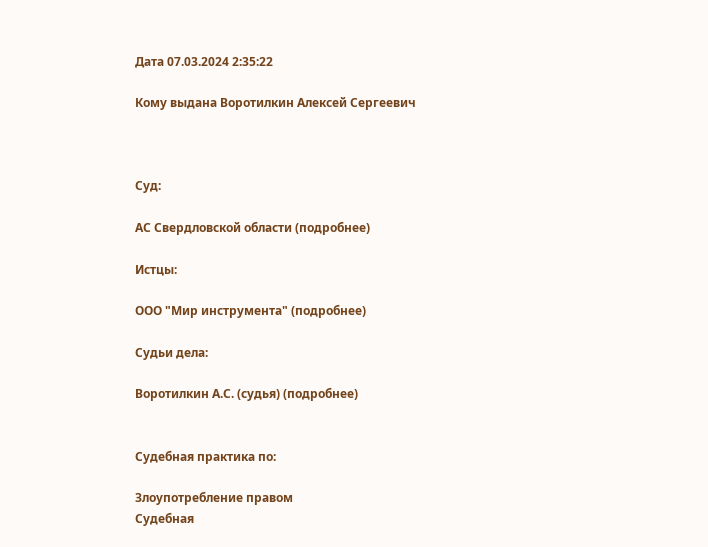Дата 07.03.2024 2:35:22

Кому выдана Воротилкин Алексей Сергеевич



Суд:

АС Свердловской области (подробнее)

Истцы:

ООО "Мир инструмента" (подробнее)

Судьи дела:

Воротилкин А.С. (судья) (подробнее)


Судебная практика по:

Злоупотребление правом
Судебная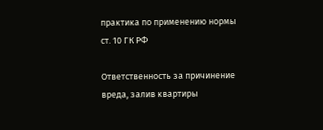практика по применению нормы ст. 10 ГК РФ

Ответственность за причинение вреда, залив квартиры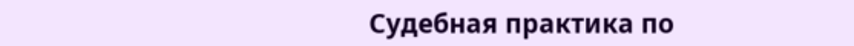Судебная практика по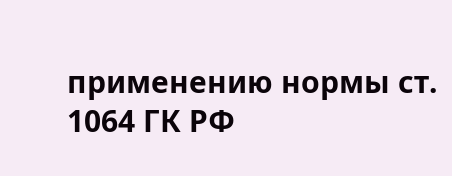применению нормы ст. 1064 ГК РФ